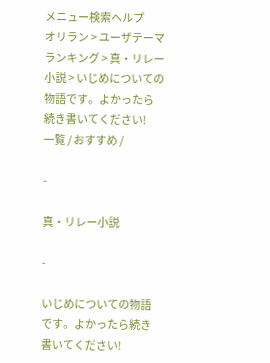メニュー検索ヘルプ
オリラン > ユーザテーマランキング > 真・リレー小説 > いじめについての物語です。よかったら続き書いてください!
一覧 / おすすめ /

-

真・リレー小説

-

いじめについての物語です。よかったら続き書いてください!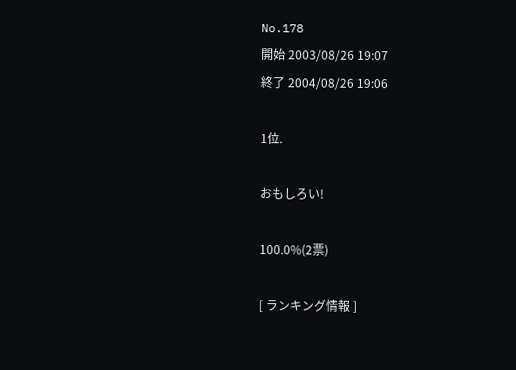No.178
開始 2003/08/26 19:07
終了 2004/08/26 19:06

1位.

おもしろい!

100.0%(2票)

[ ランキング情報 ]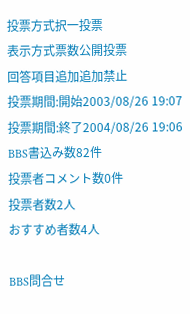投票方式択一投票
表示方式票数公開投票
回答項目追加追加禁止
投票期間:開始2003/08/26 19:07
投票期間:終了2004/08/26 19:06
BBS書込み数82件
投票者コメント数0件
投票者数2人
おすすめ者数4人

BBS問合せ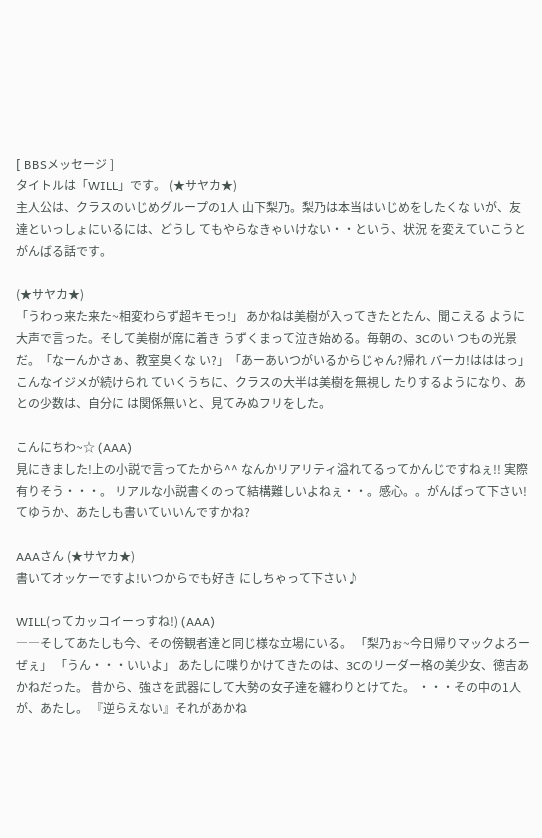[ BBSメッセージ ]
タイトルは「WILL」です。 (★サヤカ★)
主人公は、クラスのいじめグループの1人 山下梨乃。梨乃は本当はいじめをしたくな いが、友達といっしょにいるには、どうし てもやらなきゃいけない・・という、状況 を変えていこうとがんばる話です。

(★サヤカ★)
「うわっ来た来た~相変わらず超キモっ!」 あかねは美樹が入ってきたとたん、聞こえる ように大声で言った。そして美樹が席に着き うずくまって泣き始める。毎朝の、3Cのい つもの光景だ。「なーんかさぁ、教室臭くな い?」「あーあいつがいるからじゃん?帰れ バーカ!はははっ」こんなイジメが続けられ ていくうちに、クラスの大半は美樹を無視し たりするようになり、あとの少数は、自分に は関係無いと、見てみぬフリをした。

こんにちわ~☆ (AAA)
見にきました!上の小説で言ってたから^^ なんかリアリティ溢れてるってかんじですねぇ!! 実際有りそう・・・。 リアルな小説書くのって結構難しいよねぇ・・。感心。。がんばって下さい!てゆうか、あたしも書いていいんですかね?

AAAさん (★サヤカ★)
書いてオッケーですよ!いつからでも好き にしちゃって下さい♪

WILL(ってカッコイーっすね!) (AAA)
――そしてあたしも今、その傍観者達と同じ様な立場にいる。 「梨乃ぉ~今日帰りマックよろーぜぇ」 「うん・・・いいよ」 あたしに喋りかけてきたのは、3Cのリーダー格の美少女、徳吉あかねだった。 昔から、強さを武器にして大勢の女子達を纏わりとけてた。 ・・・その中の1人が、あたし。 『逆らえない』それがあかね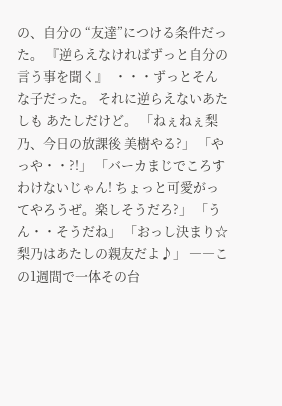の、自分の “友達”につける条件だった。 『逆らえなければずっと自分の言う事を聞く』  ・・・ずっとそんな子だった。 それに逆らえないあたしも あたしだけど。 「ねぇねぇ梨乃、今日の放課後 美樹やる?」 「やっや・・?!」 「バーカまじでころすわけないじゃん! ちょっと可愛がってやろうぜ。楽しそうだろ?」 「うん・・そうだね」 「おっし決まり☆梨乃はあたしの親友だよ♪」 ――この1週間で一体その台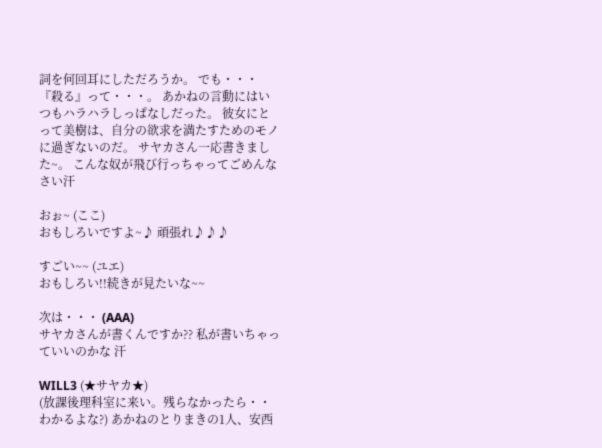詞を何回耳にしただろうか。 でも・・・『殺る』って・・・。 あかねの言動にはいつもハラハラしっぱなしだった。 彼女にとって美樹は、自分の欲求を満たすためのモノに過ぎないのだ。 サヤカさん一応書きました~。 こんな奴が飛び行っちゃってごめんなさい汗

おぉ~ (ここ)
おもしろいですよ~♪ 頑張れ♪♪♪

すごい~~ (ユエ)
おもしろい!!続きが見たいな~~

次は・・・ (AAA)
サヤカさんが書くんですか?? 私が書いちゃっていいのかな 汗

WILL3 (★サヤカ★)
(放課後理科室に来い。残らなかったら・・わかるよな?) あかねのとりまきの1人、安西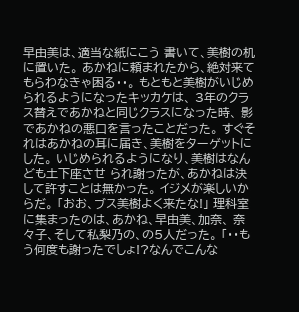早由美は、適当な紙にこう 書いて、美樹の机に置いた。 あかねに頼まれたから、絶対来てもらわなきゃ困る・・。 もともと美樹がいじめられるようになったキッカケは、 3年のクラス替えであかねと同じクラスになった時、 影であかねの悪口を言ったことだった。 すぐそれはあかねの耳に届き、美樹をターゲットにした。 いじめられるようになり、美樹はなんども土下座させ られ謝ったが、あかねは決して許すことは無かった。 イジメが楽しいからだ。 「おお、ブス美樹よく来たな!」 理科室に集まったのは、あかね、早由美、加奈、 奈々子、そして私梨乃の、の5人だった。 「・・もう何度も謝ったでしょ!?なんでこんな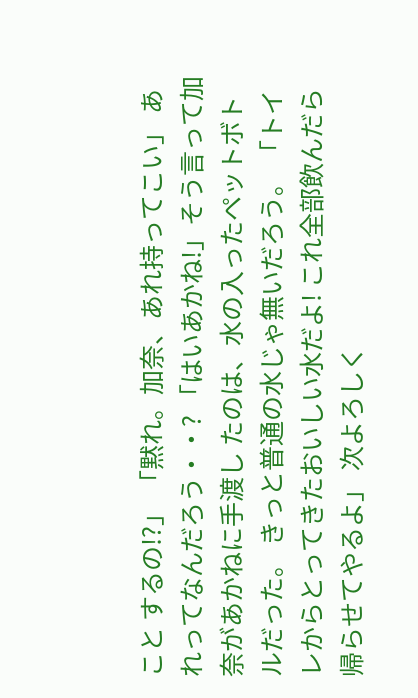こと するの!?」 「黙れ。加奈、あれ持ってこい」 あれってなんだろう・・? 「はいあかね!」そう言って加奈があかねに手渡し たのは、水の入ったペットボトルだった。 きっと普通の水じゃ無いだろう。 「トイレからとってきたおいしい水だよ! これ全部飲んだら帰らせてやるよ」 次よろしく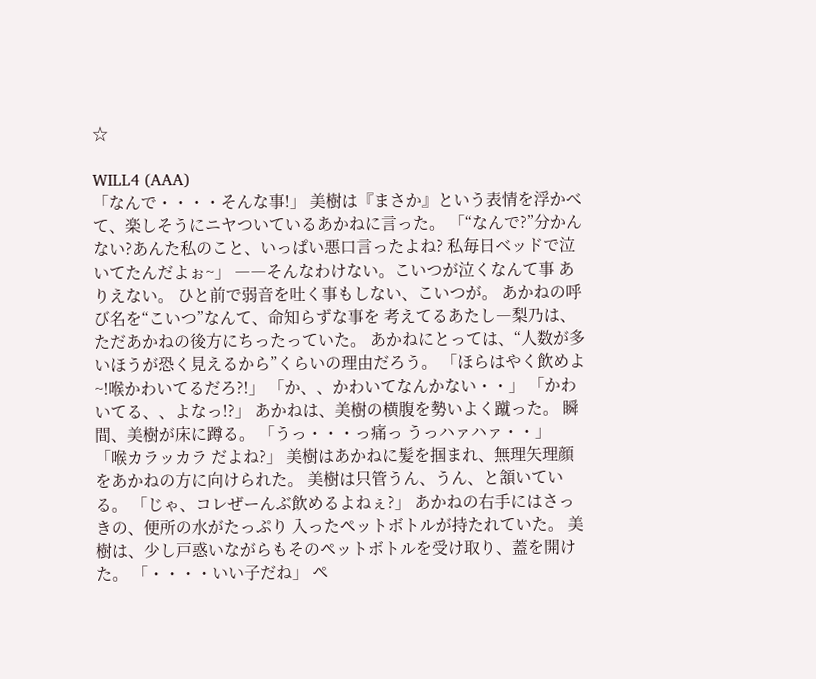☆

WILL4 (AAA)
「なんで・・・・そんな事!」 美樹は『まさか』という表情を浮かべて、楽しそうにニヤついているあかねに言った。 「“なんで?”分かんない?あんた私のこと、いっぱい悪口言ったよね? 私毎日ベッドで泣いてたんだよぉ~」 ――そんなわけない。こいつが泣くなんて事 ありえない。 ひと前で弱音を吐く事もしない、こいつが。 あかねの呼び名を“こいつ”なんて、命知らずな事を 考えてるあたし―梨乃は、ただあかねの後方にちったっていた。 あかねにとっては、“人数が多いほうが恐く見えるから”くらいの理由だろう。 「ほらはやく飲めよ~!喉かわいてるだろ?!」 「か、、かわいてなんかない・・」 「かわいてる、、よなっ!?」 あかねは、美樹の横腹を勢いよく蹴った。 瞬間、美樹が床に蹲る。 「うっ・・・っ痛っ うっハァハァ・・」 「喉カラッカラ だよね?」 美樹はあかねに髪を掴まれ、無理矢理顔をあかねの方に向けられた。 美樹は只管うん、うん、と頷いている。 「じゃ、コレぜーんぶ飲めるよねぇ?」 あかねの右手にはさっきの、便所の水がたっぷり 入ったペットボトルが持たれていた。 美樹は、少し戸惑いながらもそのペットボトルを受け取り、蓋を開けた。 「・・・・いい子だね」 ペ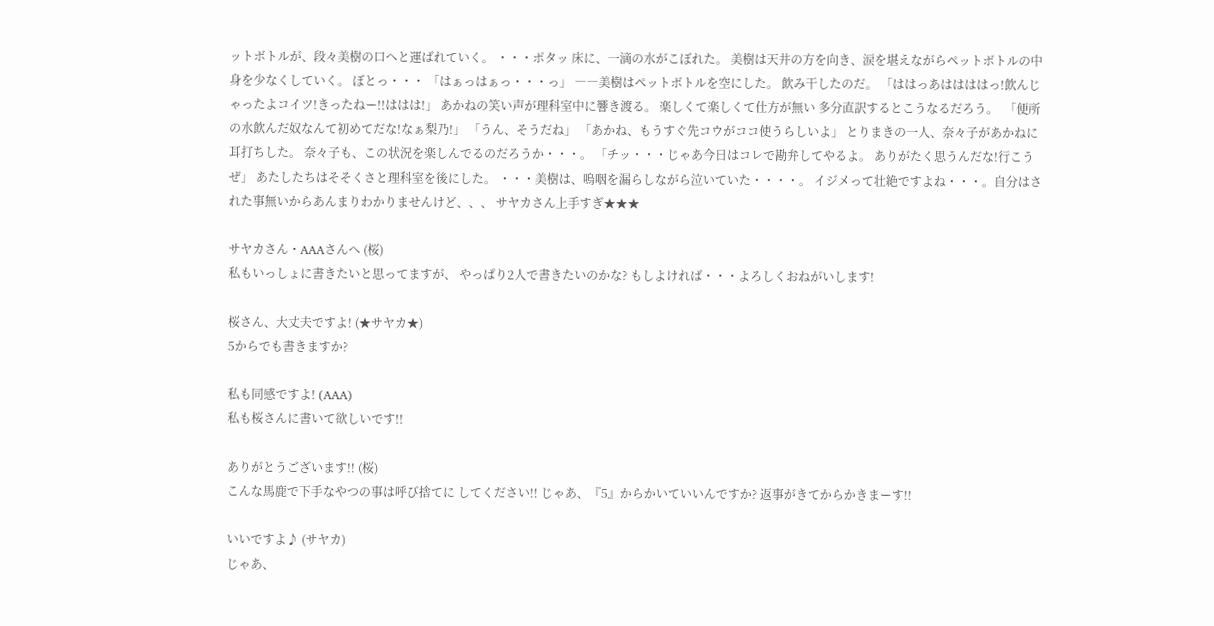ットボトルが、段々美樹の口へと運ばれていく。 ・・・ポタッ 床に、一滴の水がこぼれた。 美樹は天井の方を向き、涙を堪えながらペットボトルの中身を少なくしていく。 ぼとっ・・・ 「はぁっはぁっ・・・っ」 ――美樹はペットボトルを空にした。 飲み干したのだ。 「ははっあははははっ!飲んじゃったよコイツ!きったねー!!ははは!」 あかねの笑い声が理科室中に響き渡る。 楽しくて楽しくて仕方が無い 多分直訳するとこうなるだろう。  「便所の水飲んだ奴なんて初めてだな!なぁ梨乃!」 「うん、そうだね」 「あかね、もうすぐ先コウがココ使うらしいよ」 とりまきの一人、奈々子があかねに耳打ちした。 奈々子も、この状況を楽しんでるのだろうか・・・。 「チッ・・・じゃあ今日はコレで勘弁してやるよ。 ありがたく思うんだな!行こうぜ」 あたしたちはそそくさと理科室を後にした。 ・・・美樹は、嗚咽を漏らしながら泣いていた・・・・。 イジメって壮絶ですよね・・・。自分はされた事無いからあんまりわかりませんけど、、、 サヤカさん上手すぎ★★★

サヤカさん・AAAさんへ (桜)
私もいっしょに書きたいと思ってますが、 やっぱり2人で書きたいのかな? もしよければ・・・よろしくおねがいします!

桜さん、大丈夫ですよ! (★サヤカ★)
5からでも書きますか?

私も同感ですよ! (AAA)
私も桜さんに書いて欲しいです!!

ありがとうございます!! (桜)
こんな馬鹿で下手なやつの事は呼び捨てに してください!! じゃあ、『5』からかいていいんですか? 返事がきてからかきまーす!!

いいですよ♪ (サヤカ)
じゃあ、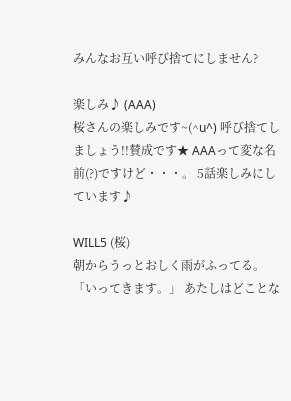みんなお互い呼び捨てにしません?

楽しみ♪ (AAA)
桜さんの楽しみです~(^u^) 呼び捨てしましょう!!賛成です★ AAAって変な名前(?)ですけど・・・。 5話楽しみにしています♪

WILL5 (桜)
朝からうっとおしく雨がふってる。 「いってきます。」 あたしはどことな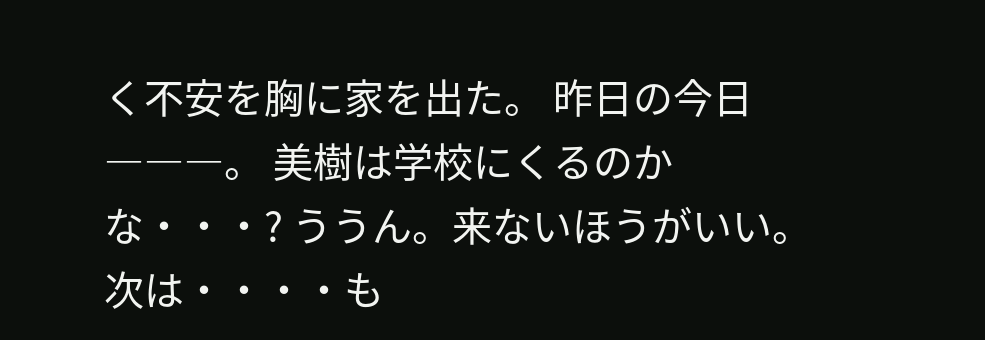く不安を胸に家を出た。 昨日の今日―――。 美樹は学校にくるのかな・・・? ううん。来ないほうがいい。次は・・・・も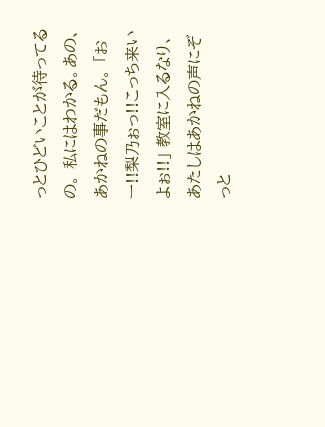っとひどいことが待ってるの。 私にはわかる。あの、あかねの事だもん。 「おー!!梨乃ぉっ!!こっち来いよぉ!!」 教室に入るなり、あたしはあかねの声にぞっと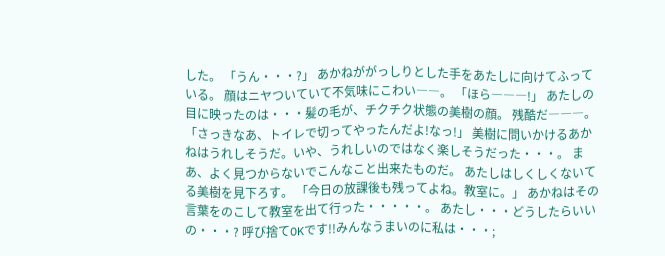した。 「うん・・・?」 あかねががっしりとした手をあたしに向けてふっている。 顔はニヤついていて不気味にこわい――。 「ほら―――!」 あたしの目に映ったのは・・・髪の毛が、チクチク状態の美樹の顔。 残酷だ―――。 「さっきなあ、トイレで切ってやったんだよ!なっ!」 美樹に問いかけるあかねはうれしそうだ。いや、うれしいのではなく楽しそうだった・・・。 まあ、よく見つからないでこんなこと出来たものだ。 あたしはしくしくないてる美樹を見下ろす。 「今日の放課後も残ってよね。教室に。」 あかねはその言葉をのこして教室を出て行った・・・・・。 あたし・・・どうしたらいいの・・・? 呼び捨てOKです!!みんなうまいのに私は・・・;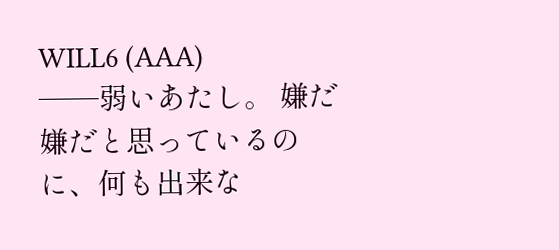WILL6 (AAA)
――弱いあたし。 嫌だ嫌だと思っているのに、何も出来な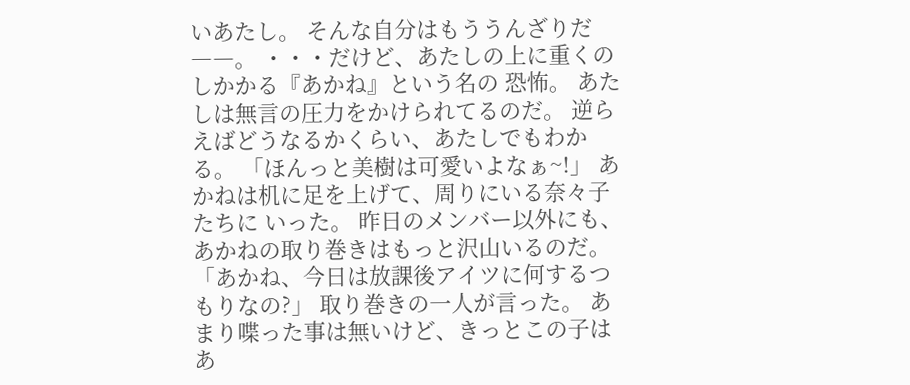いあたし。 そんな自分はもううんざりだ――。 ・・・だけど、あたしの上に重くのしかかる『あかね』という名の 恐怖。 あたしは無言の圧力をかけられてるのだ。 逆らえばどうなるかくらい、あたしでもわかる。 「ほんっと美樹は可愛いよなぁ~!」 あかねは机に足を上げて、周りにいる奈々子たちに いった。 昨日のメンバー以外にも、あかねの取り巻きはもっと沢山いるのだ。 「あかね、今日は放課後アイツに何するつもりなの?」 取り巻きの一人が言った。 あまり喋った事は無いけど、きっとこの子はあ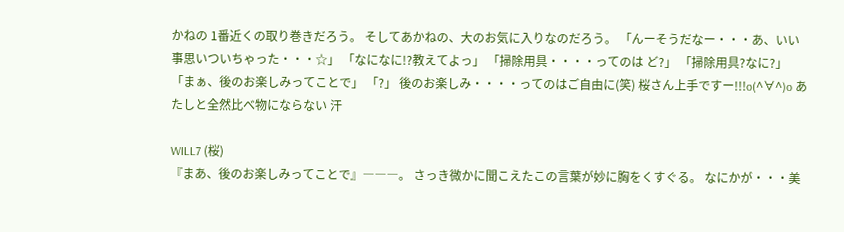かねの 1番近くの取り巻きだろう。 そしてあかねの、大のお気に入りなのだろう。 「んーそうだなー・・・あ、いい事思いついちゃった・・・☆」 「なになに!?教えてよっ」 「掃除用具・・・・ってのは ど?」 「掃除用具?なに?」 「まぁ、後のお楽しみってことで」 「?」 後のお楽しみ・・・・ってのはご自由に(笑) 桜さん上手ですー!!!o(^∀^)o あたしと全然比べ物にならない 汗

WILL7 (桜)
『まあ、後のお楽しみってことで』―――。 さっき微かに聞こえたこの言葉が妙に胸をくすぐる。 なにかが・・・美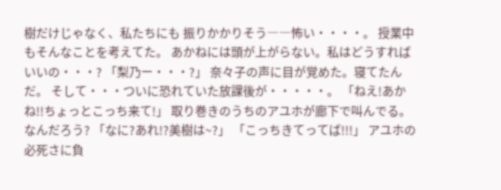樹だけじゃなく、私たちにも 振りかかりそう――怖い・・・・。 授業中もそんなことを考えてた。 あかねには頭が上がらない。私はどうすればいいの・・・? 「梨乃ー・・・?」 奈々子の声に目が覚めた。寝てたんだ。 そして・・・ついに恐れていた放課後が・・・・・。 「ねえ!あかね!!ちょっとこっち来て!」 取り巻きのうちのアユホが廊下で叫んでる。なんだろう? 「なに?あれ!?美樹は~?」 「こっちきてってば!!!」 アユホの必死さに負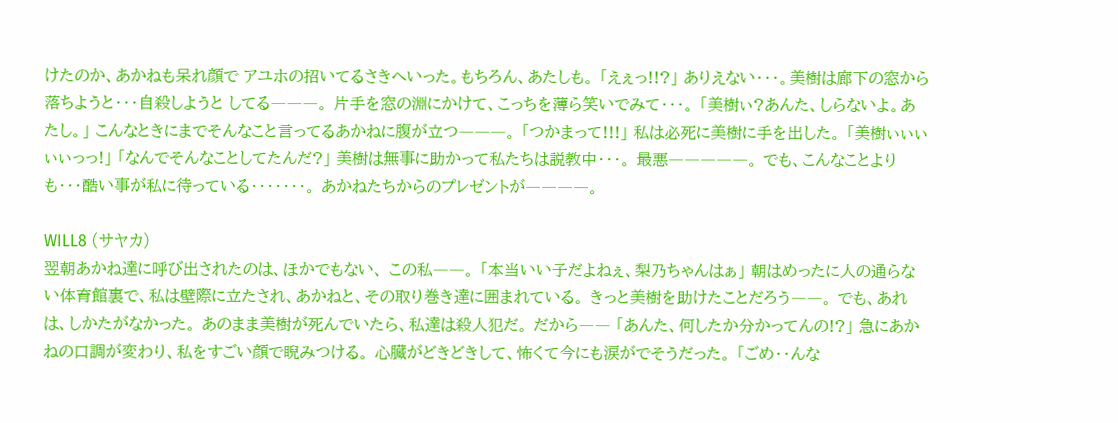けたのか、あかねも呆れ顔で アユホの招いてるさきへいった。もちろん、あたしも。 「えぇっ!!?」 ありえない・・・。美樹は廊下の窓から落ちようと・・・自殺しようと してる―――。 片手を窓の淵にかけて、こっちを薄ら笑いでみて・・・。 「美樹ぃ?あんた、しらないよ。あたし。」 こんなときにまでそんなこと言ってるあかねに腹が立つ―――。 「つかまって!!!」 私は必死に美樹に手を出した。 「美樹ぃぃぃぃぃっっ!」 「なんでそんなことしてたんだ?」 美樹は無事に助かって私たちは説教中・・・。 最悪―――――。 でも、こんなことよりも・・・酷い事が私に待っている・・・・・・・。 あかねたちからのプレゼントが――――。

WILL8 (サヤカ)
翌朝あかね達に呼び出されたのは、ほかでもない、 この私――。 「本当いい子だよねぇ、梨乃ちゃんはぁ」 朝はめったに人の通らない体育館裏で、私は壁際に立たされ、あかねと、その取り巻き達に囲まれている。 きっと美樹を助けたことだろう――。 でも、あれは、しかたがなかった。 あのまま美樹が死んでいたら、私達は殺人犯だ。 だから―― 「あんた、何したか分かってんの!?」 急にあかねの口調が変わり、私をすごい顔で睨みつける。 心臓がどきどきして、怖くて今にも涙がでそうだった。 「ごめ・・んな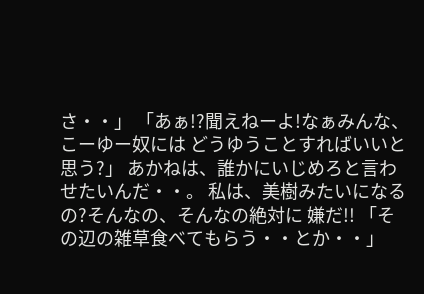さ・・」 「あぁ!?聞えねーよ!なぁみんな、こーゆー奴には どうゆうことすればいいと思う?」 あかねは、誰かにいじめろと言わせたいんだ・・。 私は、美樹みたいになるの?そんなの、そんなの絶対に 嫌だ!! 「その辺の雑草食べてもらう・・とか・・」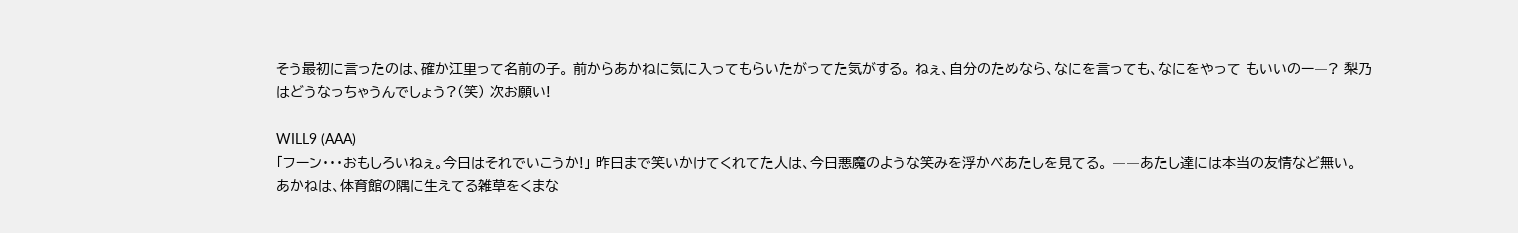そう最初に言ったのは、確か江里って名前の子。 前からあかねに気に入ってもらいたがってた気がする。 ねぇ、自分のためなら、なにを言っても、なにをやって もいいのー―? 梨乃はどうなっちゃうんでしょう?(笑) 次お願い!

WILL9 (AAA)
「フーン・・・おもしろいねぇ。今日はそれでいこうか!」 昨日まで笑いかけてくれてた人は、今日悪魔のような笑みを浮かべあたしを見てる。 ――あたし達には本当の友情など無い。 あかねは、体育館の隅に生えてる雑草をくまな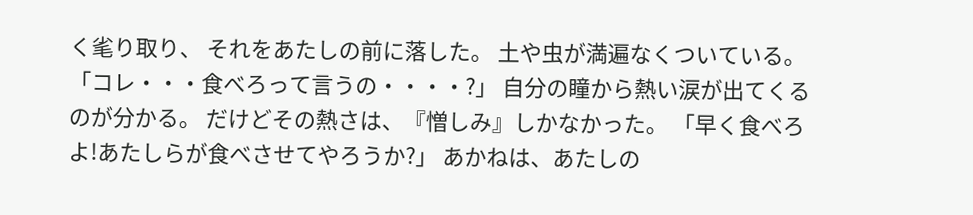く毟り取り、 それをあたしの前に落した。 土や虫が満遍なくついている。 「コレ・・・食べろって言うの・・・・?」 自分の瞳から熱い涙が出てくるのが分かる。 だけどその熱さは、『憎しみ』しかなかった。 「早く食べろよ!あたしらが食べさせてやろうか?」 あかねは、あたしの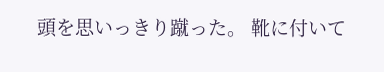頭を思いっきり蹴った。 靴に付いて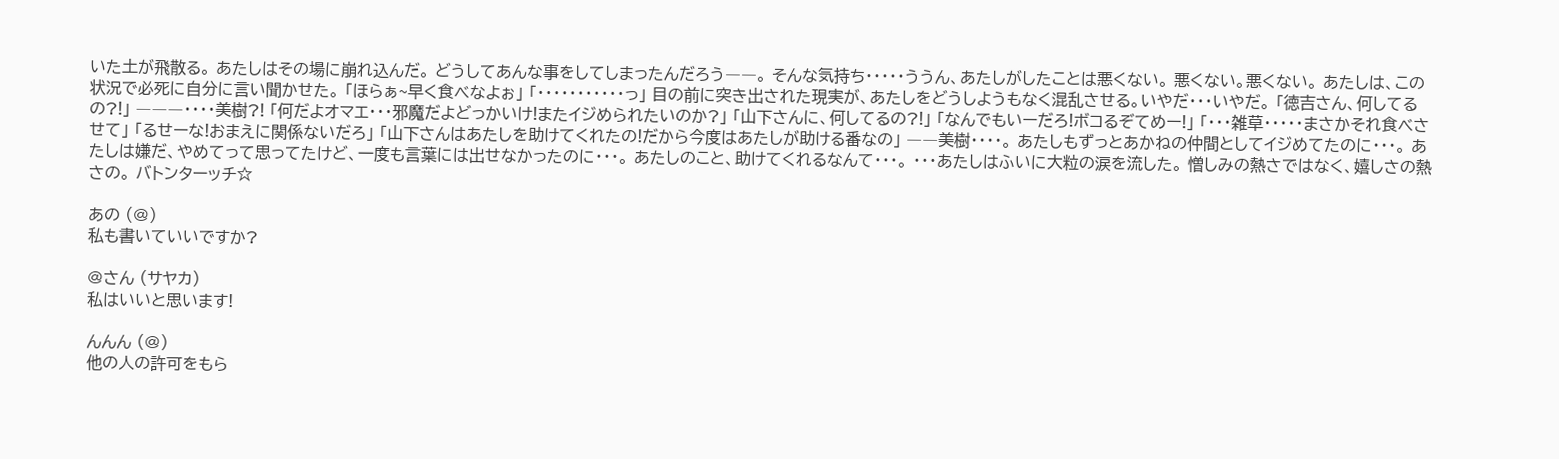いた土が飛散る。 あたしはその場に崩れ込んだ。 どうしてあんな事をしてしまったんだろう――。 そんな気持ち・・・・・ううん、あたしがしたことは悪くない。 悪くない。悪くない。 あたしは、この状況で必死に自分に言い聞かせた。 「ほらぁ~早く食べなよぉ」 「・・・・・・・・・・・っ」 目の前に突き出された現実が、あたしをどうしようもなく混乱させる。いやだ・・・いやだ。 「徳吉さん、何してるの?!」 ―――・・・・美樹?! 「何だよオマエ・・・邪魔だよどっかいけ!またイジめられたいのか?」 「山下さんに、何してるの?!」 「なんでもいーだろ!ボコるぞてめー!」 「・・・雑草・・・・・まさかそれ食べさせて」 「るせーな!おまえに関係ないだろ」 「山下さんはあたしを助けてくれたの!だから今度はあたしが助ける番なの」 ――美樹・・・・。 あたしもずっとあかねの仲間としてイジめてたのに・・・。 あたしは嫌だ、やめてって思ってたけど、一度も言葉には出せなかったのに・・・。 あたしのこと、助けてくれるなんて・・・。 ・・・あたしはふいに大粒の涙を流した。 憎しみの熱さではなく、嬉しさの熱さの。 バトンターッチ☆

あの (@)
私も書いていいですか?

@さん (サヤカ)
私はいいと思います!

んんん (@)
他の人の許可をもら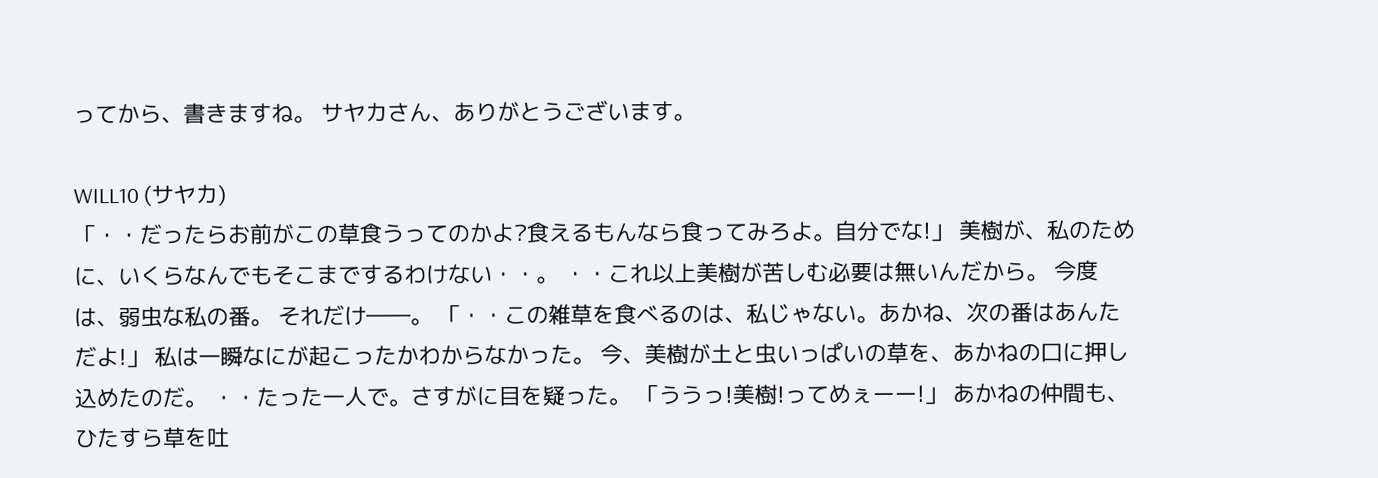ってから、書きますね。 サヤカさん、ありがとうございます。

WILL10 (サヤカ)
「・・だったらお前がこの草食うってのかよ?食えるもんなら食ってみろよ。自分でな!」 美樹が、私のために、いくらなんでもそこまでするわけない・・。 ・・これ以上美樹が苦しむ必要は無いんだから。 今度は、弱虫な私の番。 それだけ――。 「・・この雑草を食べるのは、私じゃない。あかね、次の番はあんただよ!」 私は一瞬なにが起こったかわからなかった。 今、美樹が土と虫いっぱいの草を、あかねの口に押し込めたのだ。 ・・たった一人で。さすがに目を疑った。 「ううっ!美樹!ってめぇーー!」 あかねの仲間も、ひたすら草を吐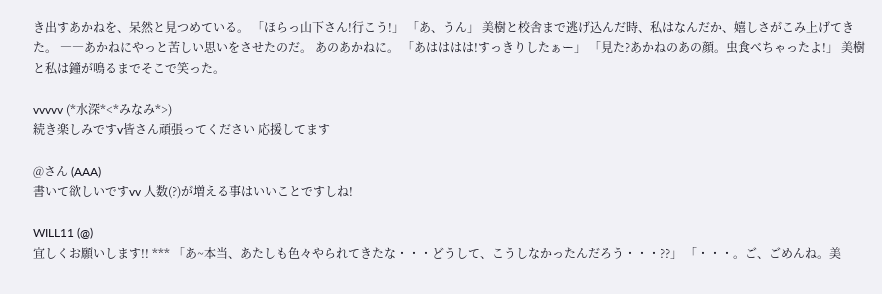き出すあかねを、呆然と見つめている。 「ほらっ山下さん!行こう!」 「あ、うん」 美樹と校舎まで逃げ込んだ時、私はなんだか、嬉しさがこみ上げてきた。 ――あかねにやっと苦しい思いをさせたのだ。 あのあかねに。 「あはははは!すっきりしたぁー」 「見た?あかねのあの顔。虫食べちゃったよ!」 美樹と私は鐘が鳴るまでそこで笑った。

vvvvv (*水深*<*みなみ*>)
続き楽しみですv皆さん頑張ってください 応援してます

@さん (AAA)
書いて欲しいですvv 人数(?)が増える事はいいことですしね!

WILL11 (@)
宜しくお願いします!! *** 「あ~本当、あたしも色々やられてきたな・・・どうして、こうしなかったんだろう・・・??」 「・・・。ご、ごめんね。美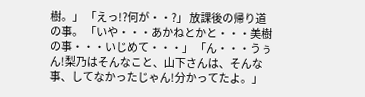樹。」 「えっ!?何が・・?」 放課後の帰り道の事。 「いや・・・あかねとかと・・・美樹の事・・・いじめて・・・」 「ん・・・うぅん!梨乃はそんなこと、山下さんは、そんな事、してなかったじゃん!分かってたよ。」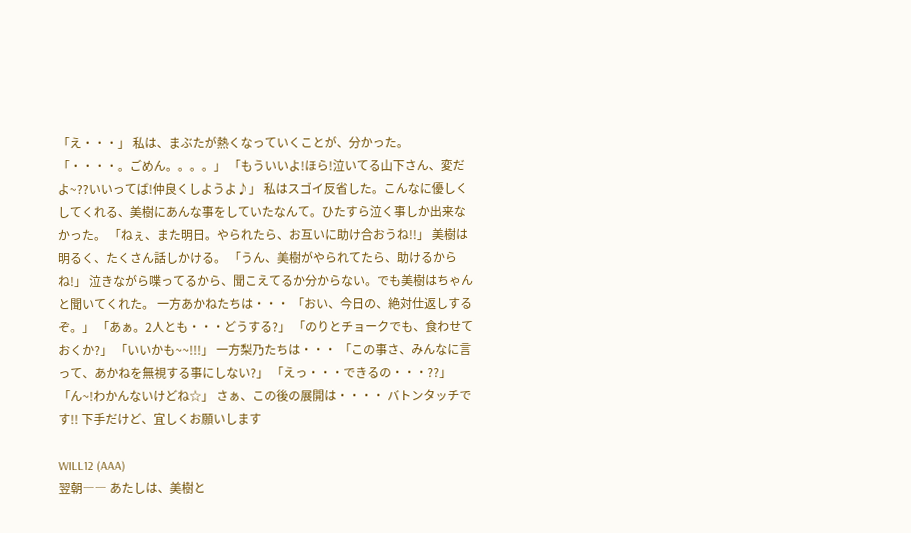「え・・・」 私は、まぶたが熱くなっていくことが、分かった。 「・・・・。ごめん。。。。」 「もういいよ!ほら!泣いてる山下さん、変だよ~??いいってば!仲良くしようよ♪」 私はスゴイ反省した。こんなに優しくしてくれる、美樹にあんな事をしていたなんて。ひたすら泣く事しか出来なかった。 「ねぇ、また明日。やられたら、お互いに助け合おうね!!」 美樹は明るく、たくさん話しかける。 「うん、美樹がやられてたら、助けるからね!」 泣きながら喋ってるから、聞こえてるか分からない。でも美樹はちゃんと聞いてくれた。 一方あかねたちは・・・ 「おい、今日の、絶対仕返しするぞ。」 「あぁ。2人とも・・・どうする?」 「のりとチョークでも、食わせておくか?」 「いいかも~~!!!」 一方梨乃たちは・・・ 「この事さ、みんなに言って、あかねを無視する事にしない?」 「えっ・・・できるの・・・??」 「ん~!わかんないけどね☆」 さぁ、この後の展開は・・・・ バトンタッチです!! 下手だけど、宜しくお願いします

WILL12 (AAA)
翌朝―― あたしは、美樹と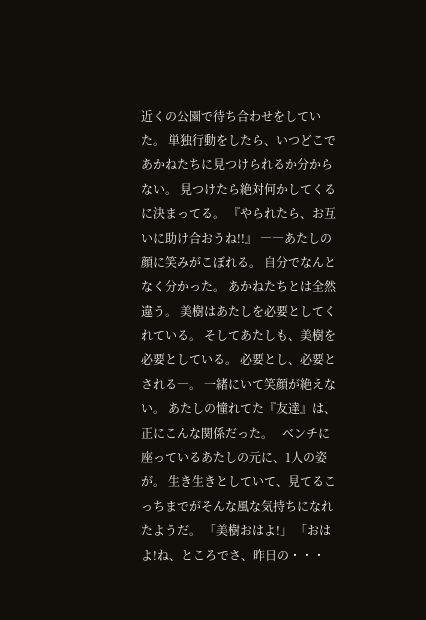近くの公園で待ち合わせをしていた。 単独行動をしたら、いつどこであかねたちに見つけられるか分からない。 見つけたら絶対何かしてくるに決まってる。 『やられたら、お互いに助け合おうね!!』 ――あたしの顔に笑みがこぼれる。 自分でなんとなく分かった。 あかねたちとは全然違う。 美樹はあたしを必要としてくれている。 そしてあたしも、美樹を必要としている。 必要とし、必要とされる―。 一緒にいて笑顔が絶えない。 あたしの憧れてた『友達』は、正にこんな関係だった。   ベンチに座っているあたしの元に、1人の姿が。 生き生きとしていて、見てるこっちまでがそんな風な気持ちになれたようだ。 「美樹おはよ!」 「おはよ!ね、ところでさ、昨日の・・・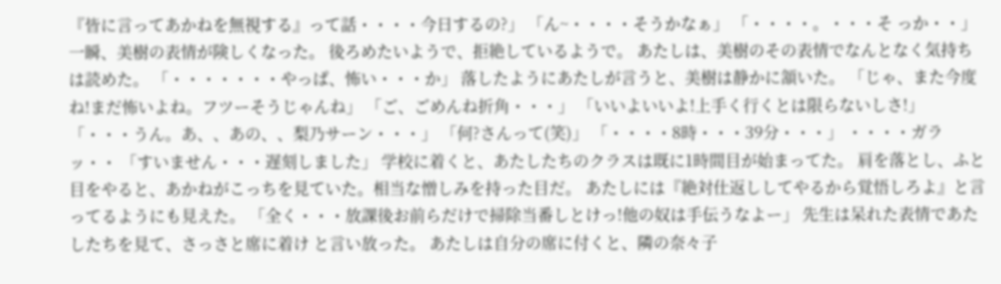『皆に言ってあかねを無視する』って話・・・・今日するの?」 「ん~・・・・そうかなぁ」 「・・・・。・・・そ っか・・」 一瞬、美樹の表情が険しくなった。 後ろめたいようで、拒絶しているようで。 あたしは、美樹のその表情でなんとなく気持ちは読めた。 「・・・・・・・やっぱ、怖い・・・か」 落したようにあたしが言うと、美樹は静かに頷いた。 「じゃ、また今度ね!まだ怖いよね。フツーそうじゃんね」 「ご、ごめんね折角・・・」 「いいよいいよ!上手く行くとは限らないしさ!」 「・・・うん。あ、、あの、、梨乃サーン・・・」 「何?さんって(笑)」 「・・・・8時・・・39分・・・」 ・・・・ガラッ・・ 「すいません・・・遅刻しました」 学校に着くと、あたしたちのクラスは既に1時間目が始まってた。 肩を落とし、ふと目をやると、あかねがこっちを見ていた。相当な憎しみを持った目だ。 あたしには『絶対仕返ししてやるから覚悟しろよ』と言ってるようにも見えた。 「全く・・・放課後お前らだけで掃除当番しとけっ!他の奴は手伝うなよー」 先生は呆れた表情であたしたちを見て、さっさと席に着け と言い放った。 あたしは自分の席に付くと、隣の奈々子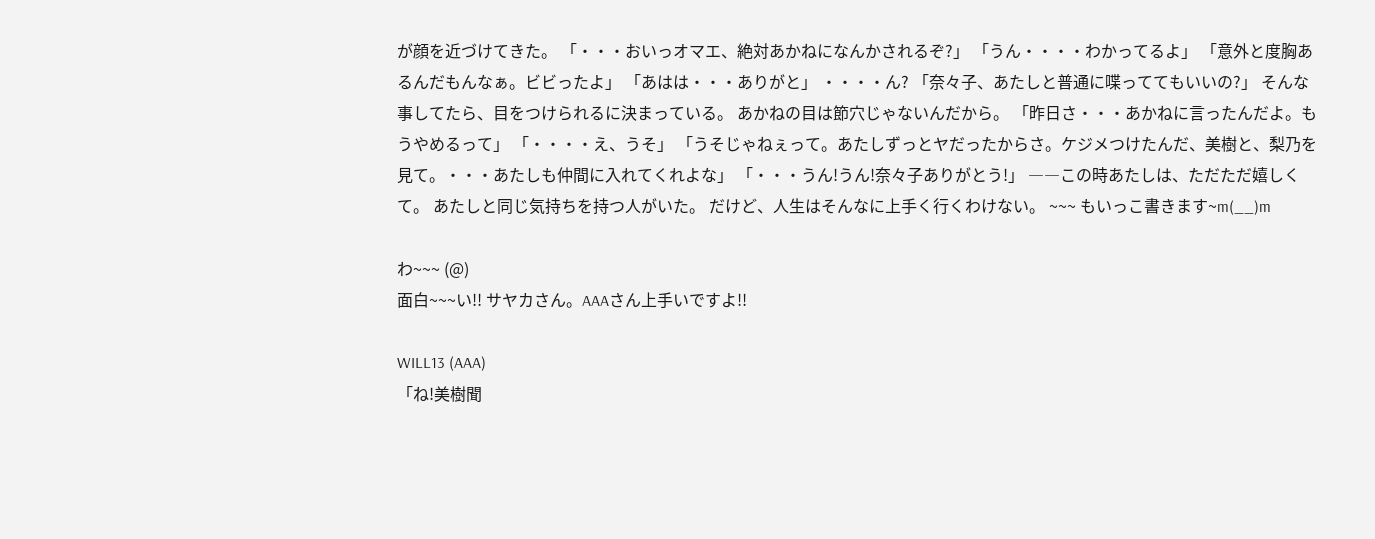が顔を近づけてきた。 「・・・おいっオマエ、絶対あかねになんかされるぞ?」 「うん・・・・わかってるよ」 「意外と度胸あるんだもんなぁ。ビビったよ」 「あはは・・・ありがと」 ・・・・ん? 「奈々子、あたしと普通に喋っててもいいの?」 そんな事してたら、目をつけられるに決まっている。 あかねの目は節穴じゃないんだから。 「昨日さ・・・あかねに言ったんだよ。もうやめるって」 「・・・・え、うそ」 「うそじゃねぇって。あたしずっとヤだったからさ。ケジメつけたんだ、美樹と、梨乃を見て。・・・あたしも仲間に入れてくれよな」 「・・・うん!うん!奈々子ありがとう!」 ――この時あたしは、ただただ嬉しくて。 あたしと同じ気持ちを持つ人がいた。 だけど、人生はそんなに上手く行くわけない。 ~~~ もいっこ書きます~m(__)m

わ~~~ (@)
面白~~~い!! サヤカさん。AAAさん上手いですよ!!

WILL13 (AAA)
「ね!美樹聞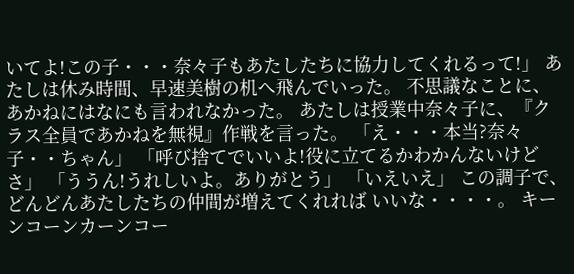いてよ!この子・・・奈々子もあたしたちに協力してくれるって!」 あたしは休み時間、早速美樹の机へ飛んでいった。 不思議なことに、あかねにはなにも言われなかった。 あたしは授業中奈々子に、『クラス全員であかねを無視』作戦を言った。 「え・・・本当?奈々子・・ちゃん」 「呼び捨てでいいよ!役に立てるかわかんないけどさ」 「ううん!うれしいよ。ありがとう」 「いえいえ」 この調子で、どんどんあたしたちの仲間が増えてくれれば いいな・・・・。 キーンコーンカーンコー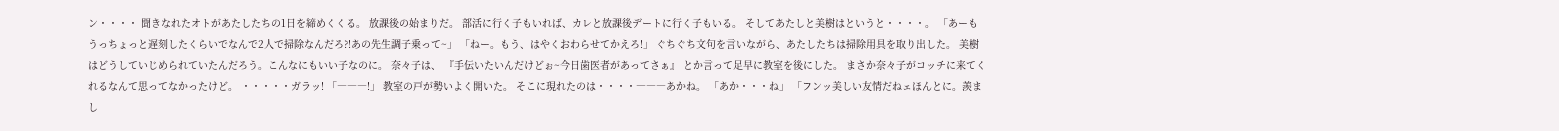ン・・・・ 聞きなれたオトがあたしたちの1日を締めくくる。 放課後の始まりだ。 部活に行く子もいれば、カレと放課後デートに行く子もいる。 そしてあたしと美樹はというと・・・・。 「あーもうっちょっと遅刻したくらいでなんで2人で掃除なんだろ?!あの先生調子乗って~」 「ねー。もう、はやくおわらせてかえろ!」 ぐちぐち文句を言いながら、あたしたちは掃除用具を取り出した。 美樹はどうしていじめられていたんだろう。こんなにもいい子なのに。 奈々子は、 『手伝いたいんだけどぉ~今日歯医者があってさぁ』 とか言って足早に教室を後にした。 まさか奈々子がコッチに来てくれるなんて思ってなかったけど。 ・・・・・ガラッ! 「―――!」 教室の戸が勢いよく開いた。 そこに現れたのは・・・・―――あかね。 「あか・・・ね」 「フンッ美しい友情だねェほんとに。羨まし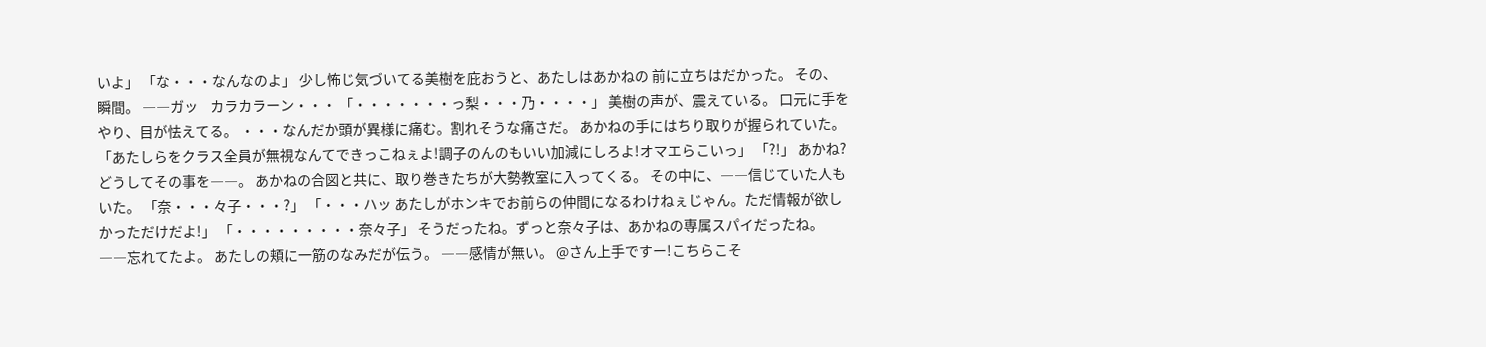いよ」 「な・・・なんなのよ」 少し怖じ気づいてる美樹を庇おうと、あたしはあかねの 前に立ちはだかった。 その、瞬間。 ――ガッ    カラカラーン・・・ 「・・・・・・・っ梨・・・乃・・・・」 美樹の声が、震えている。 口元に手をやり、目が怯えてる。 ・・・なんだか頭が異様に痛む。割れそうな痛さだ。 あかねの手にはちり取りが握られていた。 「あたしらをクラス全員が無視なんてできっこねぇよ!調子のんのもいい加減にしろよ!オマエらこいっ」 「?!」 あかね?どうしてその事を――。 あかねの合図と共に、取り巻きたちが大勢教室に入ってくる。 その中に、――信じていた人もいた。 「奈・・・々子・・・?」 「・・・ハッ あたしがホンキでお前らの仲間になるわけねぇじゃん。ただ情報が欲しかっただけだよ!」 「・・・・・・・・・奈々子」 そうだったね。ずっと奈々子は、あかねの専属スパイだったね。――忘れてたよ。 あたしの頬に一筋のなみだが伝う。 ――感情が無い。 @さん上手ですー!こちらこそ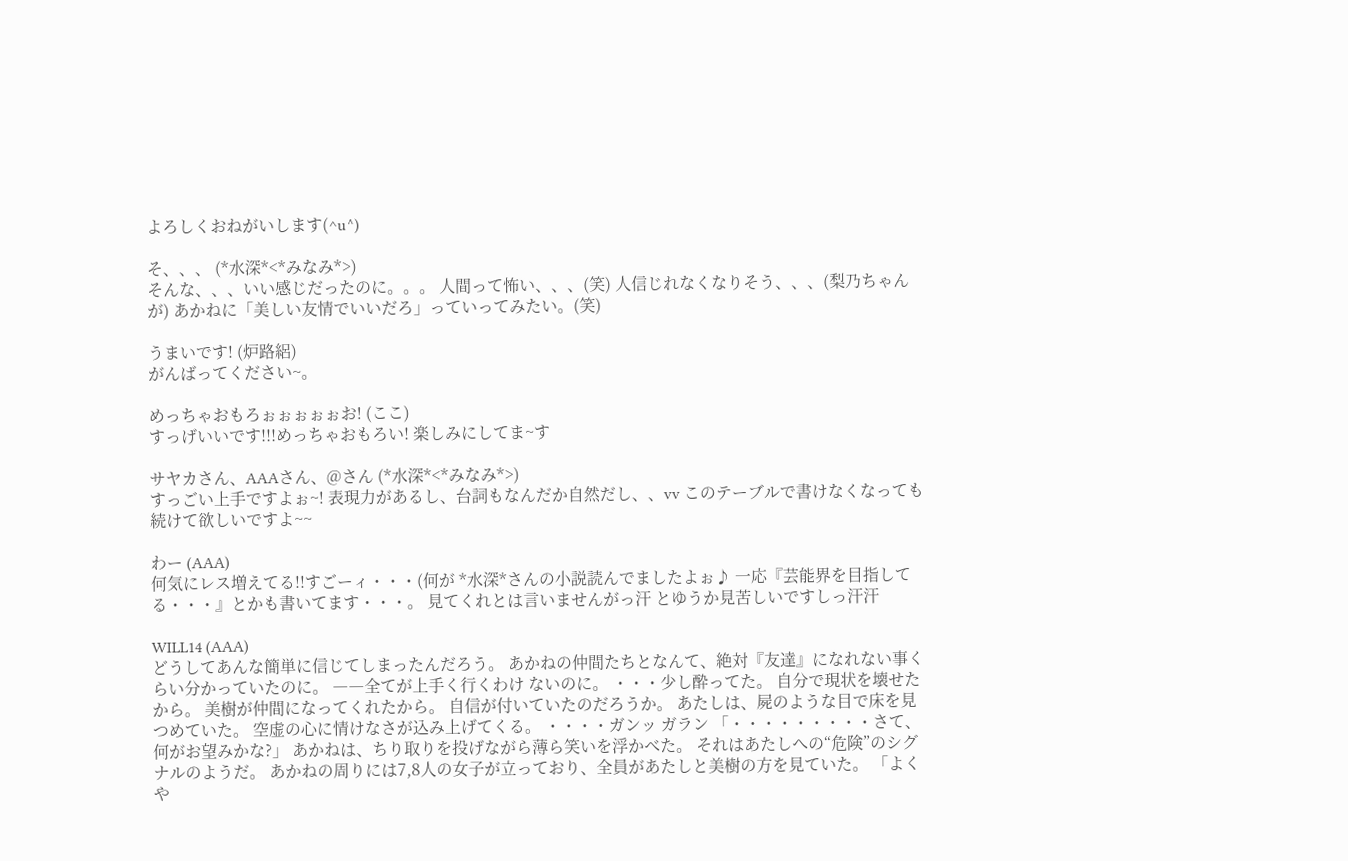よろしくおねがいします(^u^)

そ、、、 (*水深*<*みなみ*>)
そんな、、、いい感じだったのに。。。 人間って怖い、、、(笑) 人信じれなくなりそう、、、(梨乃ちゃんが) あかねに「美しい友情でいいだろ」っていってみたい。(笑)

うまいです! (炉路絽)
がんばってください~。

めっちゃおもろぉぉぉぉぉお! (ここ)
すっげいいです!!!めっちゃおもろい! 楽しみにしてま~す

サヤカさん、AAAさん、@さん (*水深*<*みなみ*>)
すっごい上手ですよぉ~! 表現力があるし、台詞もなんだか自然だし、、vv このテーブルで書けなくなっても続けて欲しいですよ~~

わー (AAA)
何気にレス増えてる!!すごーィ・・・(何が *水深*さんの小説読んでましたよぉ♪ 一応『芸能界を目指してる・・・』とかも書いてます・・・。 見てくれとは言いませんがっ汗 とゆうか見苦しいですしっ汗汗

WILL14 (AAA)
どうしてあんな簡単に信じてしまったんだろう。 あかねの仲間たちとなんて、絶対『友達』になれない事くらい分かっていたのに。 ――全てが上手く行くわけ ないのに。 ・・・少し酔ってた。 自分で現状を壊せたから。 美樹が仲間になってくれたから。 自信が付いていたのだろうか。 あたしは、屍のような目で床を見つめていた。 空虚の心に情けなさが込み上げてくる。 ・・・・ガンッ ガラン 「・・・・・・・・・さて、何がお望みかな?」 あかねは、ちり取りを投げながら薄ら笑いを浮かべた。 それはあたしへの“危険”のシグナルのようだ。 あかねの周りには7,8人の女子が立っており、全員があたしと美樹の方を見ていた。 「よくや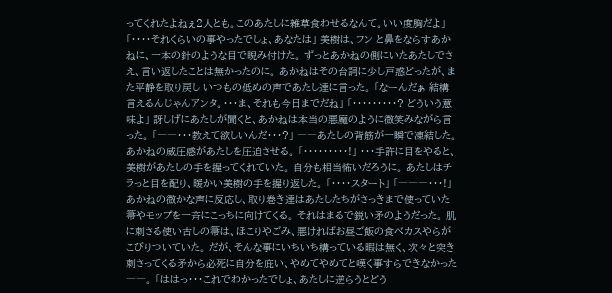ってくれたよねぇ2人とも。このあたしに雑草食わせるなんて。いい度胸だよ」 「・・・・それくらいの事やったでしょ、あなたは」 美樹は、フン と鼻をならすあかねに、一本の針のような目で睨み付けた。 ずっとあかねの側にいたあたしでさえ、言い返したことは無かったのに。 あかねはその台詞に少し戸惑どったが、また平静を取り戻し いつもの低めの声であたし達に言った。 「なーんだぁ 結構言えるんじゃんアンタ。・・・ま、それも今日までだね」 「・・・・・・・・・? どういう意味よ」 訝しげにあたしが聞くと、あかねは本当の悪魔のように微笑みながら言った。 「――・・・教えて欲しいんだ・・・?」 ――あたしの背筋が一瞬で凍結した。 あかねの威圧感があたしを圧迫させる。 「・・・・・・・・・!」 ・・・手許に目をやると、美樹があたしの手を握ってくれていた。 自分も相当怖いだろうに。 あたしはチラっと目を配り、暖かい美樹の手を握り返した。 「・・・・スタート」 「―――・・・!」 あかねの微かな声に反応し、取り巻き達はあたしたちがさっきまで使っていた箒やモップを一斉にこっちに向けてくる。 それはまるで鋭い矛のようだった。 肌に刺さる使い古しの箒は、ほこりやごみ、悪ければお昼ご飯の食べカスやらがこびりついていた。 だが、そんな事にいちいち構っている暇は無く、次々と突き刺さってくる矛から必死に自分を庇い、やめてやめてと嘆く事すらできなかった――。 「ははっ・・・これでわかったでしょ、あたしに逆らうとどう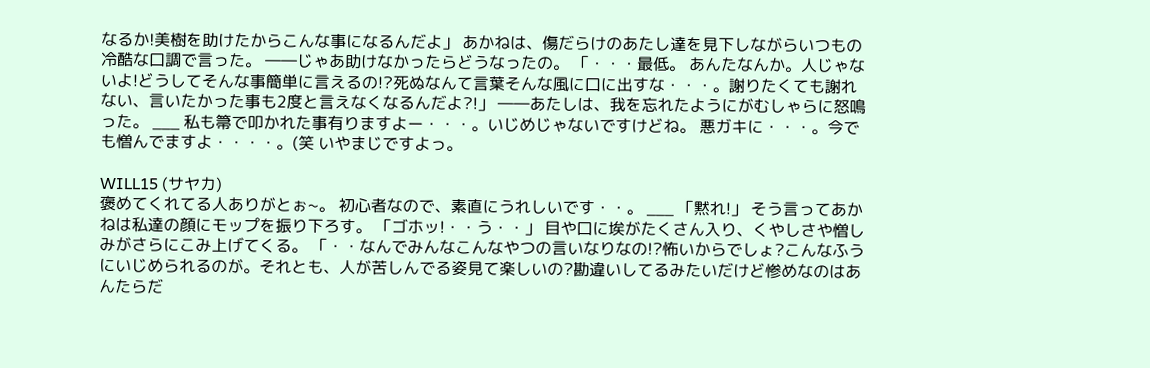なるか!美樹を助けたからこんな事になるんだよ」 あかねは、傷だらけのあたし達を見下しながらいつもの冷酷な口調で言った。 ――じゃあ助けなかったらどうなったの。 「・・・最低。 あんたなんか。人じゃないよ!どうしてそんな事簡単に言えるの!?死ぬなんて言葉そんな風に口に出すな・・・。謝りたくても謝れない、言いたかった事も2度と言えなくなるんだよ?!」 ――あたしは、我を忘れたようにがむしゃらに怒鳴った。 ___ 私も箒で叩かれた事有りますよー・・・。いじめじゃないですけどね。 悪ガキに・・・。今でも憎んでますよ・・・・。(笑 いやまじですよっ。

WILL15 (サヤカ)
褒めてくれてる人ありがとぉ~。 初心者なので、素直にうれしいです・・。 ___ 「黙れ!」 そう言ってあかねは私達の顔にモップを振り下ろす。 「ゴホッ!・・う・・」 目や口に埃がたくさん入り、くやしさや憎しみがさらにこみ上げてくる。 「・・なんでみんなこんなやつの言いなりなの!?怖いからでしょ?こんなふうにいじめられるのが。それとも、人が苦しんでる姿見て楽しいの?勘違いしてるみたいだけど惨めなのはあんたらだ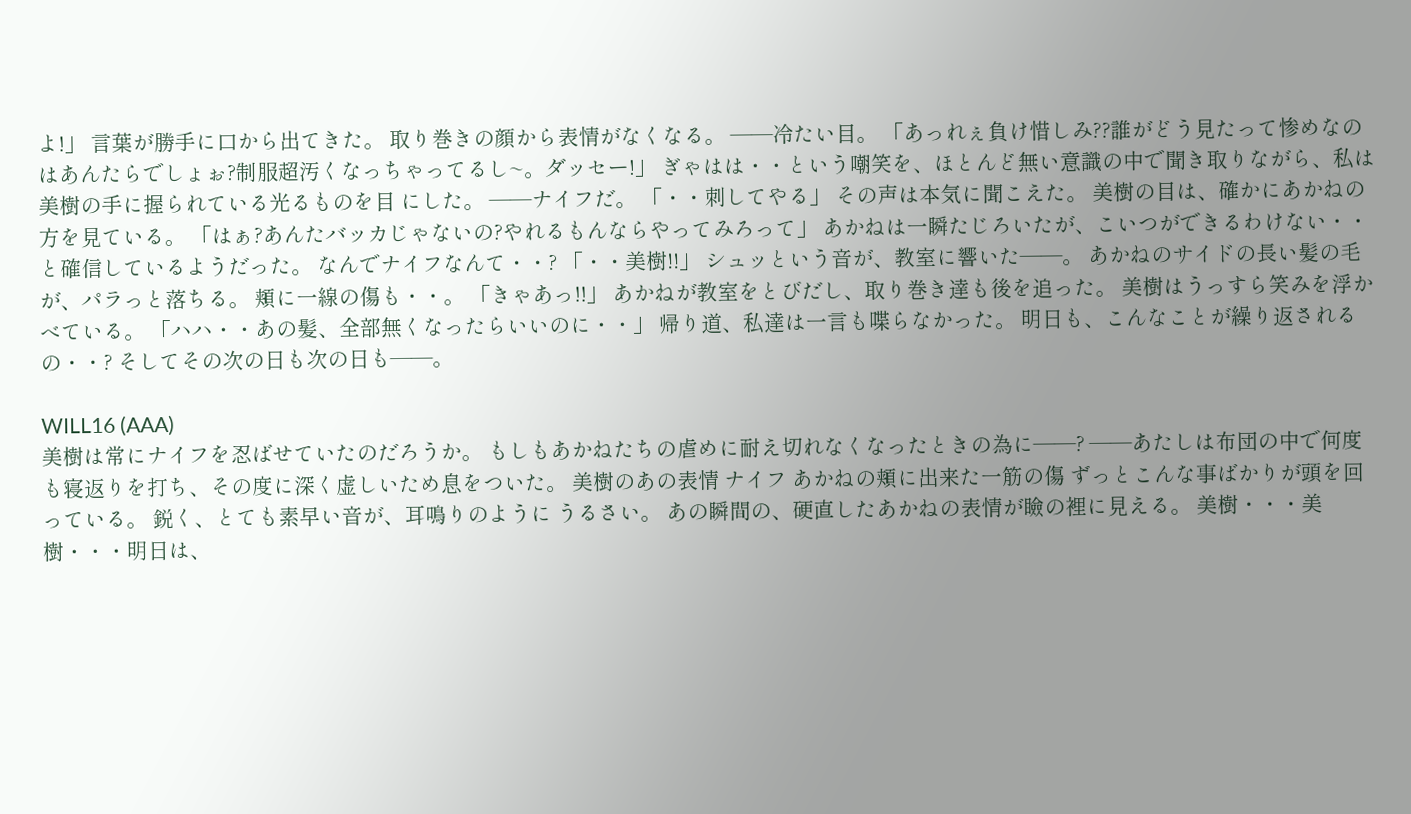よ!」 言葉が勝手に口から出てきた。 取り巻きの顔から表情がなくなる。 ――冷たい目。 「あっれぇ負け惜しみ??誰がどう見たって惨めなのはあんたらでしょぉ?制服超汚くなっちゃってるし~。ダッセー!」 ぎゃはは・・という嘲笑を、ほとんど無い意識の中で聞き取りながら、私は美樹の手に握られている光るものを目 にした。 ――ナイフだ。 「・・刺してやる」 その声は本気に聞こえた。 美樹の目は、確かにあかねの方を見ている。 「はぁ?あんたバッカじゃないの?やれるもんならやってみろって」 あかねは一瞬たじろいたが、こいつができるわけない・・と確信しているようだった。 なんでナイフなんて・・? 「・・美樹!!」 シュッという音が、教室に響いた――。 あかねのサイドの長い髪の毛が、パラっと落ちる。 頬に一線の傷も・・。 「きゃあっ!!」 あかねが教室をとびだし、取り巻き達も後を追った。 美樹はうっすら笑みを浮かべている。 「ハハ・・あの髪、全部無くなったらいいのに・・」 帰り道、私達は一言も喋らなかった。 明日も、こんなことが繰り返されるの・・? そしてその次の日も次の日も――。

WILL16 (AAA)
美樹は常にナイフを忍ばせていたのだろうか。 もしもあかねたちの虐めに耐え切れなくなったときの為に――? ――あたしは布団の中で何度も寝返りを打ち、その度に深く虚しいため息をついた。 美樹のあの表情 ナイフ あかねの頬に出来た一筋の傷 ずっとこんな事ばかりが頭を回っている。 鋭く、とても素早い音が、耳鳴りのように うるさい。 あの瞬間の、硬直したあかねの表情が瞼の裡に見える。 美樹・・・美樹・・・明日は、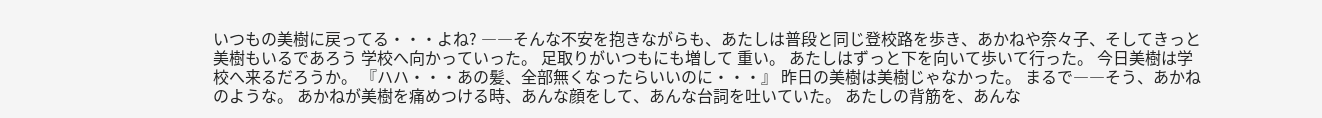いつもの美樹に戻ってる・・・よね? ――そんな不安を抱きながらも、あたしは普段と同じ登校路を歩き、あかねや奈々子、そしてきっと美樹もいるであろう 学校へ向かっていった。 足取りがいつもにも増して 重い。 あたしはずっと下を向いて歩いて行った。 今日美樹は学校へ来るだろうか。 『ハハ・・・あの髪、全部無くなったらいいのに・・・』 昨日の美樹は美樹じゃなかった。 まるで――そう、あかねのような。 あかねが美樹を痛めつける時、あんな顔をして、あんな台詞を吐いていた。 あたしの背筋を、あんな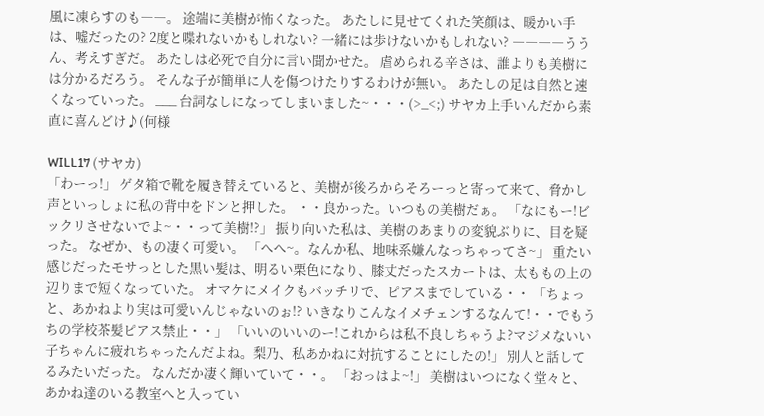風に凍らすのも――。 途端に美樹が怖くなった。 あたしに見せてくれた笑顔は、暖かい手は、嘘だったの? 2度と喋れないかもしれない? 一緒には歩けないかもしれない? ――――ううん、考えすぎだ。 あたしは必死で自分に言い聞かせた。 虐められる辛さは、誰よりも美樹には分かるだろう。 そんな子が簡単に人を傷つけたりするわけが無い。 あたしの足は自然と速くなっていった。 ___ 台詞なしになってしまいました~・・・(>_<;) サヤカ上手いんだから素直に喜んどけ♪(何様

WILL17 (サヤカ)
「わーっ!」 ゲタ箱で靴を履き替えていると、美樹が後ろからそろーっと寄って来て、脅かし声といっしょに私の背中をドンと押した。 ・・良かった。いつもの美樹だぁ。 「なにもー!ビックリさせないでよ~・・って美樹!?」 振り向いた私は、美樹のあまりの変貌ぶりに、目を疑った。 なぜか、もの凄く可愛い。 「へへ~。なんか私、地味系嫌んなっちゃってさ~」 重たい感じだったモサっとした黒い髪は、明るい栗色になり、膝丈だったスカートは、太ももの上の辺りまで短くなっていた。 オマケにメイクもバッチリで、ピアスまでしている・・ 「ちょっと、あかねより実は可愛いんじゃないのぉ!? いきなりこんなイメチェンするなんて!・・でもうちの学校茶髪ピアス禁止・・」 「いいのいいのー!これからは私不良しちゃうよ?マジメないい子ちゃんに疲れちゃったんだよね。梨乃、私あかねに対抗することにしたの!」 別人と話してるみたいだった。 なんだか凄く輝いていて・・。 「おっはよ~!」 美樹はいつになく堂々と、あかね達のいる教室へと入ってい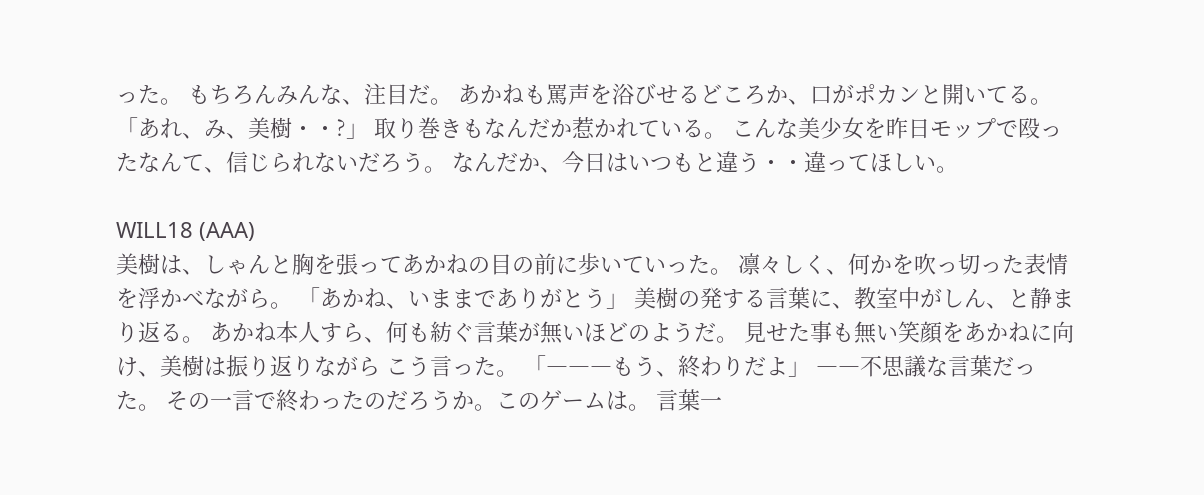った。 もちろんみんな、注目だ。 あかねも罵声を浴びせるどころか、口がポカンと開いてる。 「あれ、み、美樹・・?」 取り巻きもなんだか惹かれている。 こんな美少女を昨日モップで殴ったなんて、信じられないだろう。 なんだか、今日はいつもと違う・・違ってほしい。

WILL18 (AAA)
美樹は、しゃんと胸を張ってあかねの目の前に歩いていった。 凛々しく、何かを吹っ切った表情を浮かべながら。 「あかね、いままでありがとう」 美樹の発する言葉に、教室中がしん、と静まり返る。 あかね本人すら、何も紡ぐ言葉が無いほどのようだ。 見せた事も無い笑顔をあかねに向け、美樹は振り返りながら こう言った。 「―――もう、終わりだよ」 ――不思議な言葉だった。 その一言で終わったのだろうか。このゲームは。 言葉一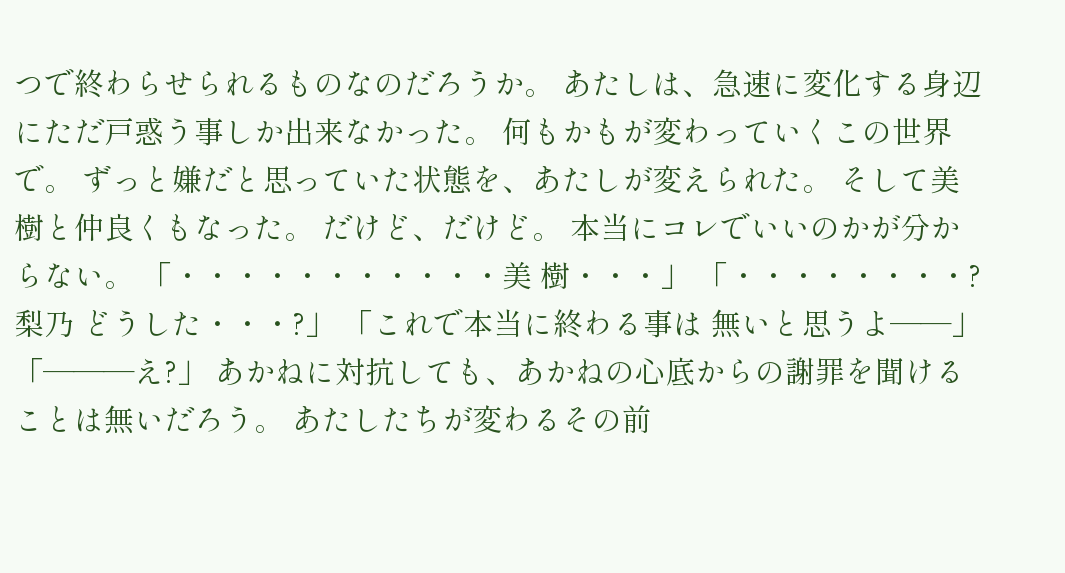つで終わらせられるものなのだろうか。 あたしは、急速に変化する身辺にただ戸惑う事しか出来なかった。 何もかもが変わっていくこの世界で。 ずっと嫌だと思っていた状態を、あたしが変えられた。 そして美樹と仲良くもなった。 だけど、だけど。 本当にコレでいいのかが分からない。 「・・・・・・・・・・・美 樹・・・」 「・・・・・・・・?梨乃 どうした・・・?」 「これで本当に終わる事は 無いと思うよ――」 「―――え?」 あかねに対抗しても、あかねの心底からの謝罪を聞けることは無いだろう。 あたしたちが変わるその前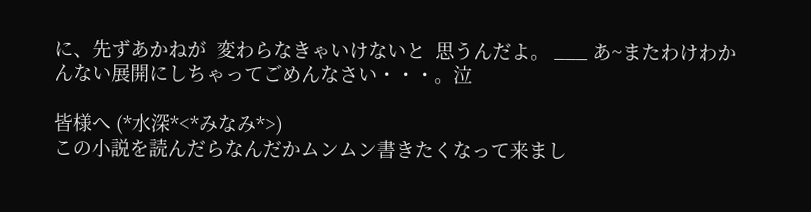に、先ずあかねが  変わらなきゃいけないと  思うんだよ。 ___ あ~またわけわかんない展開にしちゃってごめんなさい・・・。泣

皆様へ (*水深*<*みなみ*>)
この小説を読んだらなんだかムンムン書きたくなって来まし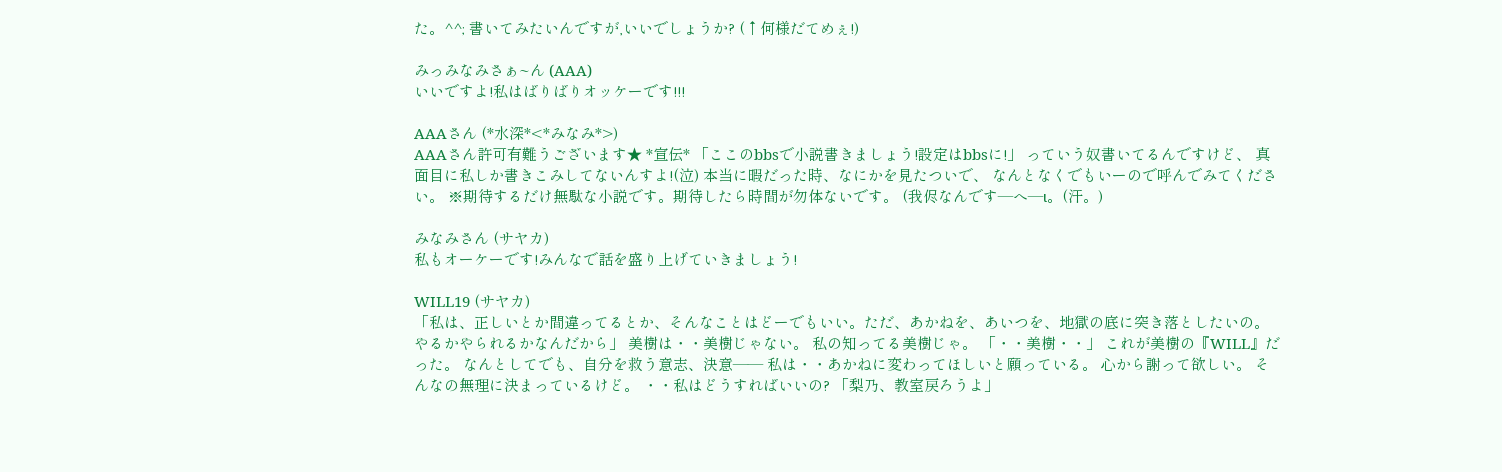た。^^; 書いてみたいんですが,いいでしょうか? (↑何様だてめぇ!)

みっみなみさぁ~ん (AAA)
いいですよ!私はばりばりオッケーです!!!

AAAさん (*水深*<*みなみ*>)
AAAさん許可有難うございます★ *宣伝* 「ここのbbsで小説書きましょう!設定はbbsに!」 っていう奴書いてるんですけど、 真面目に私しか書きこみしてないんすよ!(泣) 本当に暇だった時、なにかを見たついで、 なんとなくでもいーので呼んでみてください。 ※期待するだけ無駄な小説です。期待したら時間が勿体ないです。 (我侭なんです―へ―ι。(汗。)

みなみさん (サヤカ)
私もオーケーです!みんなで話を盛り上げていきましょう!

WILL19 (サヤカ)
「私は、正しいとか間違ってるとか、そんなことはどーでもいい。ただ、あかねを、あいつを、地獄の底に突き落としたいの。やるかやられるかなんだから」 美樹は・・美樹じゃない。 私の知ってる美樹じゃ。 「・・美樹・・」 これが美樹の『WILL』だった。 なんとしてでも、自分を救う意志、決意―― 私は・・あかねに変わってほしいと願っている。 心から謝って欲しい。 そんなの無理に決まっているけど。 ・・私はどうすればいいの? 「梨乃、教室戻ろうよ」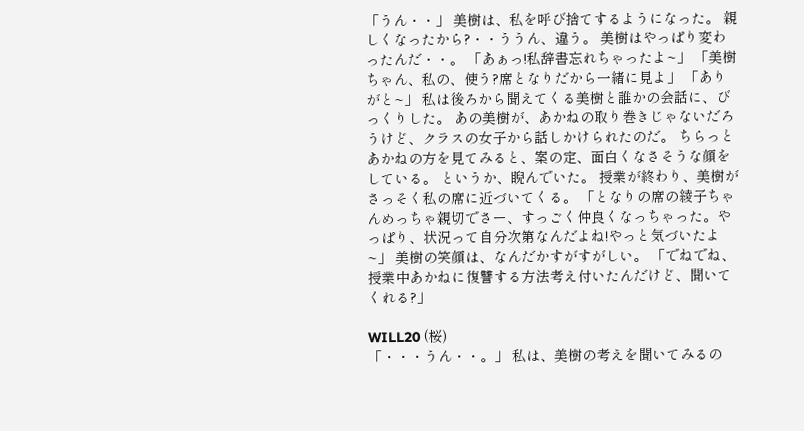「うん・・」 美樹は、私を呼び捨てするようになった。 親しくなったから?・・ううん、違う。 美樹はやっぱり変わったんだ・・。 「あぁっ!私辞書忘れちゃったよ~」 「美樹ちゃん、私の、使う?席となりだから一緒に見よ」 「ありがと~」 私は後ろから聞えてくる美樹と誰かの会話に、びっくりした。 あの美樹が、あかねの取り巻きじゃないだろうけど、クラスの女子から話しかけられたのだ。 ちらっとあかねの方を見てみると、案の定、面白くなさそうな顔をしている。 というか、睨んでいた。 授業が終わり、美樹がさっそく私の席に近づいてくる。 「となりの席の綾子ちゃんめっちゃ親切でさー、すっごく仲良くなっちゃった。やっぱり、状況って自分次第なんだよね!やっと気づいたよ~」 美樹の笑顔は、なんだかすがすがしい。 「でねでね、授業中あかねに復讐する方法考え付いたんだけど、聞いてくれる?」

WILL20 (桜)
「・・・うん・・。」 私は、美樹の考えを聞いてみるの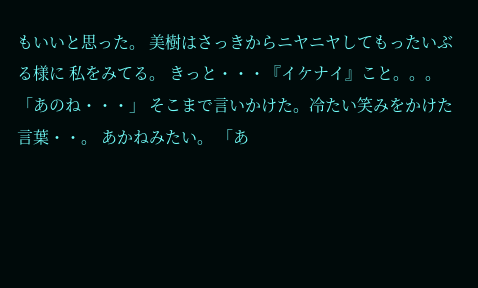もいいと思った。 美樹はさっきからニヤニヤしてもったいぶる様に 私をみてる。 きっと・・・『イケナイ』こと。。。 「あのね・・・」 そこまで言いかけた。冷たい笑みをかけた言葉・・。 あかねみたい。 「あ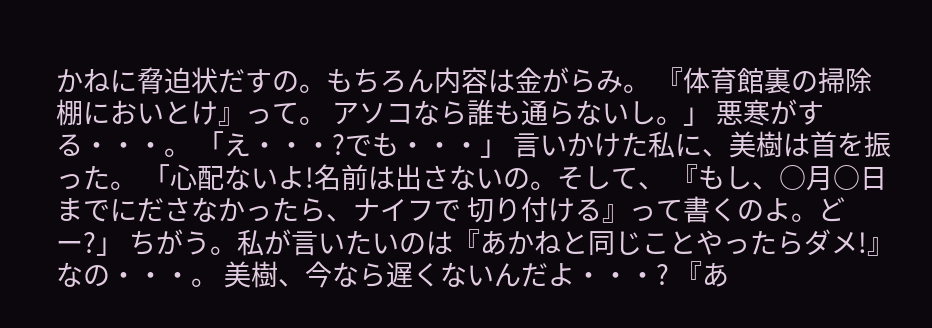かねに脅迫状だすの。もちろん内容は金がらみ。 『体育館裏の掃除棚においとけ』って。 アソコなら誰も通らないし。」 悪寒がする・・・。 「え・・・?でも・・・」 言いかけた私に、美樹は首を振った。 「心配ないよ!名前は出さないの。そして、 『もし、○月○日までにださなかったら、ナイフで 切り付ける』って書くのよ。どー?」 ちがう。私が言いたいのは『あかねと同じことやったらダメ!』なの・・・。 美樹、今なら遅くないんだよ・・・? 『あ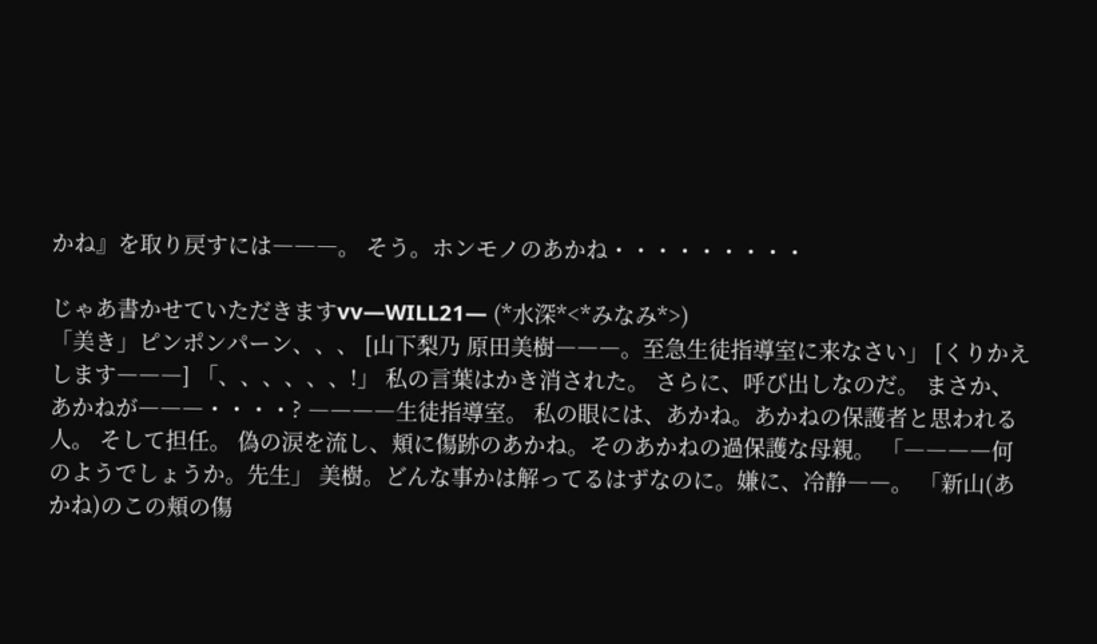かね』を取り戻すには―――。 そう。ホンモノのあかね・・・・・・・・・

じゃあ書かせていただきますvv―WILL21― (*水深*<*みなみ*>)
「美き」ピンポンパーン、、、 [山下梨乃 原田美樹―――。至急生徒指導室に来なさい」 [くりかえします―――] 「、、、、、、!」 私の言葉はかき消された。 さらに、呼び出しなのだ。 まさか、あかねが―――・・・・? ――――生徒指導室。 私の眼には、あかね。あかねの保護者と思われる人。 そして担任。 偽の涙を流し、頬に傷跡のあかね。そのあかねの過保護な母親。 「――――何のようでしょうか。先生」 美樹。どんな事かは解ってるはずなのに。嫌に、冷静――。 「新山(あかね)のこの頬の傷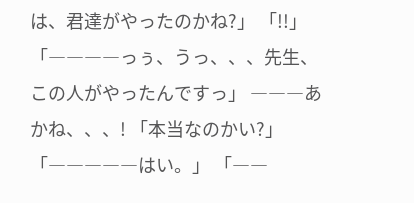は、君達がやったのかね?」 「!!」 「――――っぅ、うっ、、、先生、この人がやったんですっ」 ―――あかね、、、! 「本当なのかい?」 「―――――はい。」 「――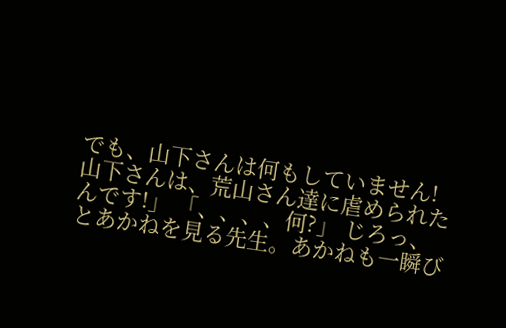でも、山下さんは何もしていません!山下さんは、荒山さん達に虐められたんです!」 「、、、、何?」 じろっ、とあかねを見る先生。あかねも一瞬び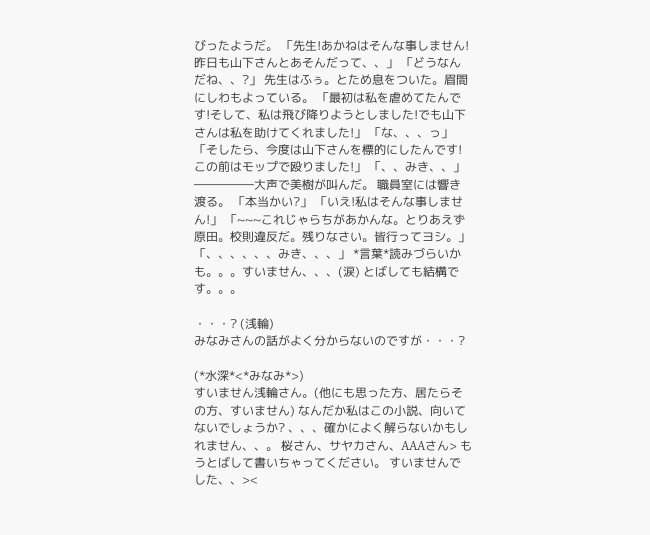びったようだ。 「先生!あかねはそんな事しません!昨日も山下さんとあそんだって、、」 「どうなんだね、、?」 先生はふぅ。とため息をついた。眉間にしわもよっている。 「最初は私を虐めてたんです!そして、私は飛び降りようとしました!でも山下さんは私を助けてくれました!」 「な、、、っ」 「そしたら、今度は山下さんを標的にしたんです!この前はモップで殴りました!」 「、、みき、、」 ―――――大声で美樹が叫んだ。 職員室には響き渡る。 「本当かい?」 「いえ!私はそんな事しません!」 「~~~これじゃらちがあかんな。とりあえず原田。校則違反だ。残りなさい。皆行ってヨシ。」 「、、、、、、みき、、、」 *言葉*読みづらいかも。。。すいません、、、(涙) とばしても結構です。。。

・・・? (浅輪)
みなみさんの話がよく分からないのですが・・・?

(*水深*<*みなみ*>)
すいません浅輪さん。(他にも思った方、居たらその方、すいません) なんだか私はこの小説、向いてないでしょうか? 、、、確かによく解らないかもしれません、、。 桜さん、サヤカさん、AAAさん> もうとばして書いちゃってください。 すいませんでした、、><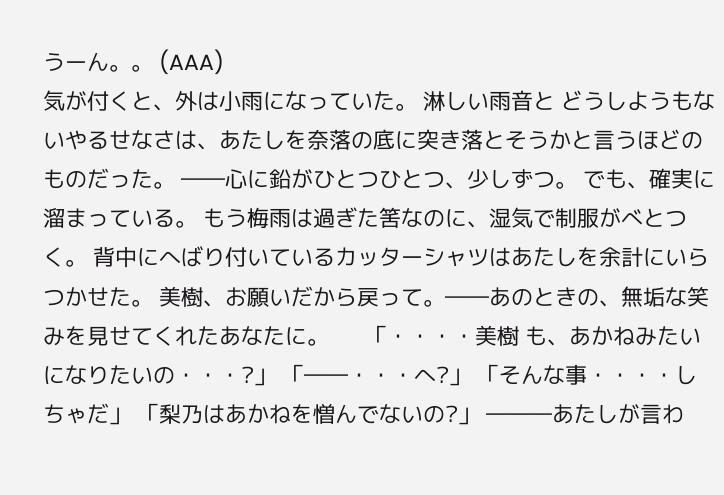うーん。。 (AAA)
気が付くと、外は小雨になっていた。 淋しい雨音と どうしようもないやるせなさは、あたしを奈落の底に突き落とそうかと言うほどのものだった。 ――心に鉛がひとつひとつ、少しずつ。 でも、確実に溜まっている。 もう梅雨は過ぎた筈なのに、湿気で制服がべとつく。 背中にへばり付いているカッターシャツはあたしを余計にいらつかせた。 美樹、お願いだから戻って。――あのときの、無垢な笑みを見せてくれたあなたに。      「・・・・美樹 も、あかねみたいになりたいの・・・?」 「――・・・へ?」 「そんな事・・・・しちゃだ」 「梨乃はあかねを憎んでないの?」 ―――あたしが言わ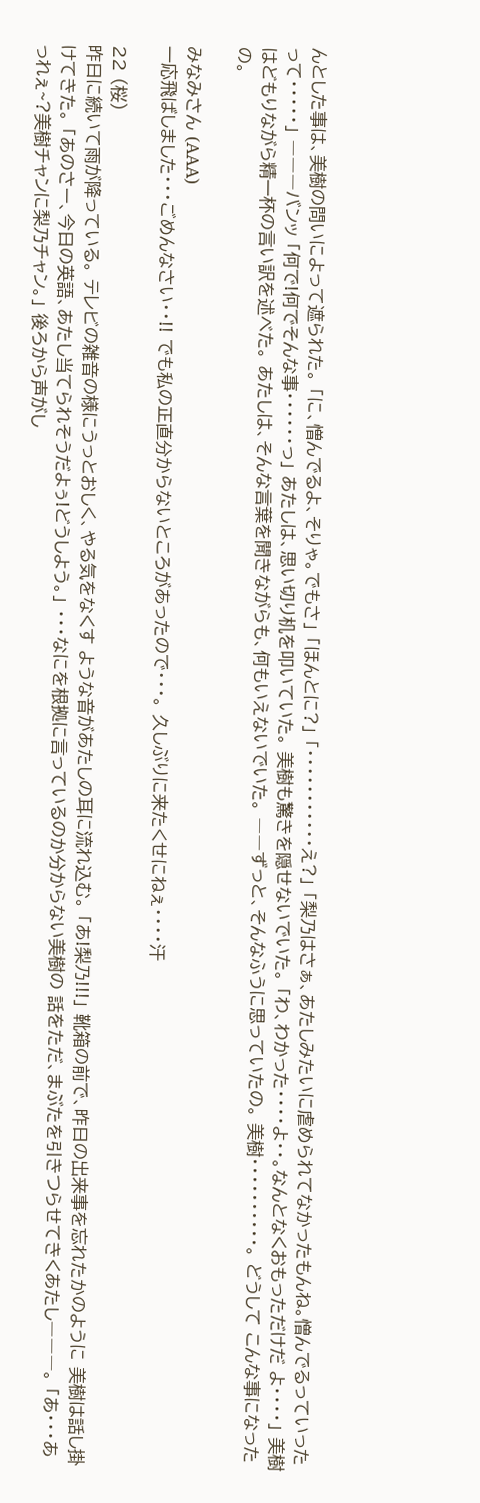んとした事は、美樹の問いによって遮られた。 「に、憎んでるよ、そりゃ。でもさ」 「ほんとに?」 「・・・・・・・・・・・え?」 「梨乃はさぁ、あたしみたいに虐められてなかったもんね。憎んでるっていったって・・・・・」 ―――バンッ 「何で!何でそんな事・・・・・・っ」 あたしは、思い切り机を叩いていた。 美樹も驚きを隠せないでいた。 「わ、わかった・・・・よ・・。なんとなくおもっただけだ よ・・・・」 美樹はどもりながら精一杯の言い訳を述べた。 あたしは、そんな言葉を聞きながらも、何もいえないでいた。 ――ずっと、そんなふうに思っていたの。 美樹・・・・・・・・・・。 どうして こんな事になったの。

みなみさん (AAA)
一応飛ばしました・・・ごめんなさい・・!! でも私の正直分からないところがあったので・・・。 久しぶりに来たくせにねぇ・・・・汗

22 (桜)
昨日に続いて雨が降っている。 テレビの雑音の様にうっとおしく、やる気をなくす ような音があたしの耳に流れ込む。 「あ!梨乃!!!」 靴箱の前で、昨日の出来事を忘れたかのように 美樹は話し掛けてきた。 「あのさー、今日の英語、あたし当てられそうだよぅ!どうしよう。」 ・・・なにを根拠に言っているのか分からない美樹の 話をただ、まぶたを引きつらせてきくあたし―――。 「あ・・・あっれぇ~?美樹チャンに梨乃チャン。」 後ろから声がし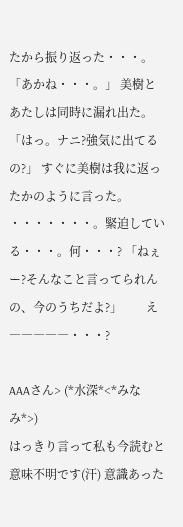たから振り返った・・・。 「あかね・・・。」 美樹とあたしは同時に漏れ出た。 「はっ。ナニ?強気に出てるの?」 すぐに美樹は我に返ったかのように言った。 ・・・・・・・。緊迫している・・・。何・・・? 「ねぇー?そんなこと言ってられんの、今のうちだよ?」        え―――――・・・?

AAAさん> (*水深*<*みなみ*>)
はっきり言って私も今読むと意味不明です(汗) 意識あった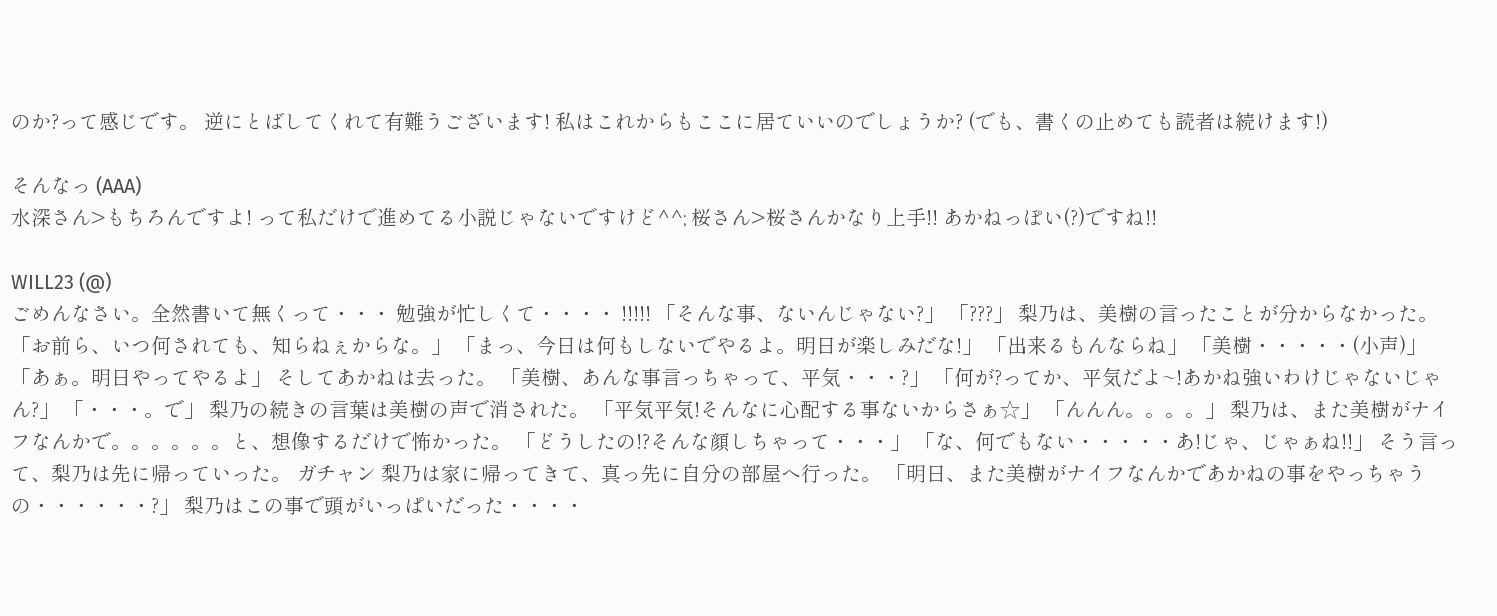のか?って感じです。 逆にとばしてくれて有難うございます! 私はこれからもここに居ていいのでしょうか? (でも、書くの止めても読者は続けます!)

そんなっ (AAA)
水深さん>もちろんですよ! って私だけで進めてる小説じゃないですけど^^; 桜さん>桜さんかなり上手!! あかねっぽい(?)ですね!!

WILL23 (@)
ごめんなさい。全然書いて無くって・・・ 勉強が忙しくて・・・・ !!!!! 「そんな事、ないんじゃない?」 「???」 梨乃は、美樹の言ったことが分からなかった。 「お前ら、いつ何されても、知らねぇからな。」 「まっ、今日は何もしないでやるよ。明日が楽しみだな!」 「出来るもんならね」 「美樹・・・・・(小声)」 「あぁ。明日やってやるよ」 そしてあかねは去った。 「美樹、あんな事言っちゃって、平気・・・?」 「何が?ってか、平気だよ~!あかね強いわけじゃないじゃん?」 「・・・。で」 梨乃の続きの言葉は美樹の声で消された。 「平気平気!そんなに心配する事ないからさぁ☆」 「んんん。。。。」 梨乃は、また美樹がナイフなんかで。。。。。。と、想像するだけで怖かった。 「どうしたの!?そんな顔しちゃって・・・」 「な、何でもない・・・・・あ!じゃ、じゃぁね!!」 そう言って、梨乃は先に帰っていった。 ガチャン 梨乃は家に帰ってきて、真っ先に自分の部屋へ行った。 「明日、また美樹がナイフなんかであかねの事をやっちゃうの・・・・・・?」 梨乃はこの事で頭がいっぱいだった・・・・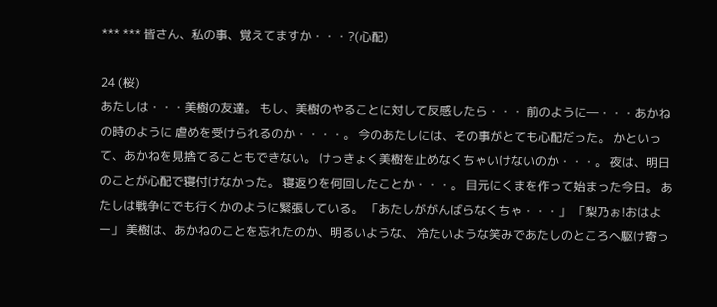*** *** 皆さん、私の事、覚えてますか・・・?(心配)

24 (桜)
あたしは・・・美樹の友達。 もし、美樹のやることに対して反感したら・・・ 前のように―・・・あかねの時のように 虐めを受けられるのか・・・・。 今のあたしには、その事がとても心配だった。 かといって、あかねを見捨てることもできない。 けっきょく美樹を止めなくちゃいけないのか・・・。 夜は、明日のことが心配で寝付けなかった。 寝返りを何回したことか・・・。 目元にくまを作って始まった今日。 あたしは戦争にでも行くかのように緊張している。 「あたしががんばらなくちゃ・・・」 「梨乃ぉ!おはよー」 美樹は、あかねのことを忘れたのか、明るいような、 冷たいような笑みであたしのところへ駆け寄っ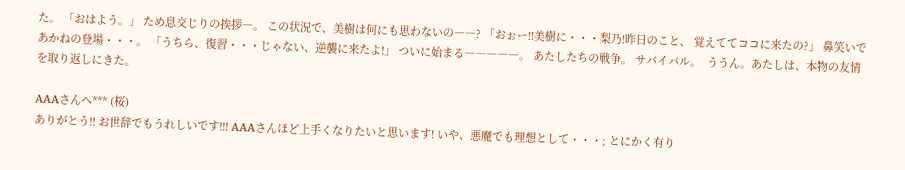た。 「おはよう。」 ため息交じりの挨拶―。 この状況で、美樹は何にも思わないの――? 「おぉー!!美樹に・・・梨乃!昨日のこと、 覚えててココに来たの?」 鼻笑いであかねの登場・・・。 「うちら、復習・・・じゃない、逆襲に来たよ!」 ついに始まる―――――。 あたしたちの戦争。 サバイバル。  ううん。あたしは、本物の友情を取り返しにきた。

AAAさんへ*** (桜)
ありがとう!! お世辞でもうれしいです!!! AAAさんほど上手くなりたいと思います! いや、悪魔でも理想として・・・; とにかく有り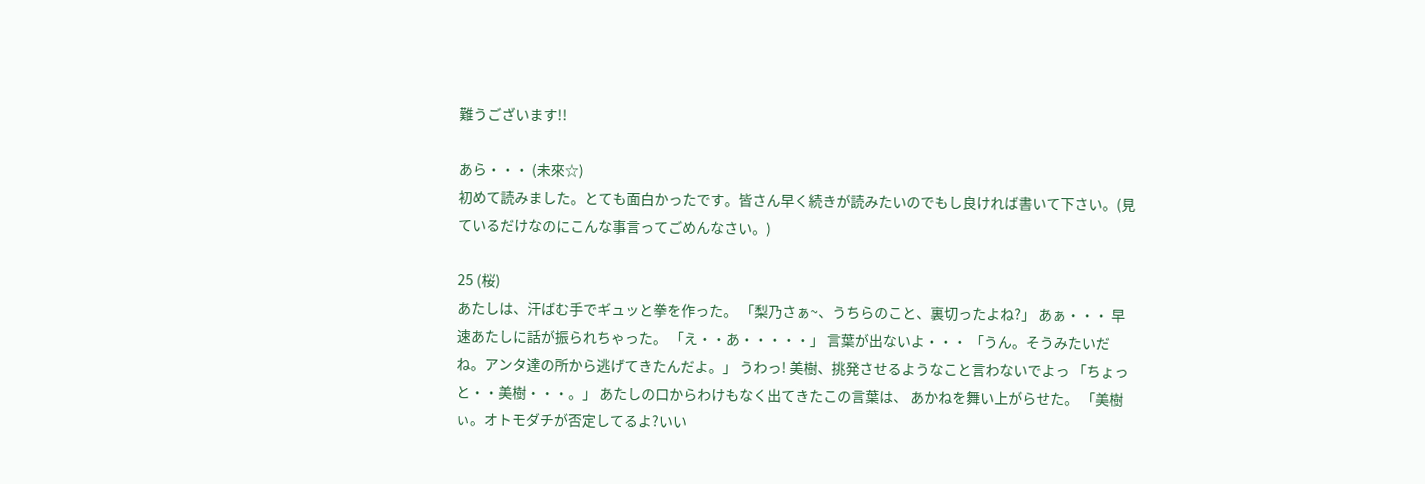難うございます!!

あら・・・ (未來☆)
初めて読みました。とても面白かったです。皆さん早く続きが読みたいのでもし良ければ書いて下さい。(見ているだけなのにこんな事言ってごめんなさい。)

25 (桜)
あたしは、汗ばむ手でギュッと拳を作った。 「梨乃さぁ~、うちらのこと、裏切ったよね?」 あぁ・・・ 早速あたしに話が振られちゃった。 「え・・あ・・・・・」 言葉が出ないよ・・・ 「うん。そうみたいだね。アンタ達の所から逃げてきたんだよ。」 うわっ! 美樹、挑発させるようなこと言わないでよっ 「ちょっと・・美樹・・・。」 あたしの口からわけもなく出てきたこの言葉は、 あかねを舞い上がらせた。 「美樹ぃ。オトモダチが否定してるよ?いい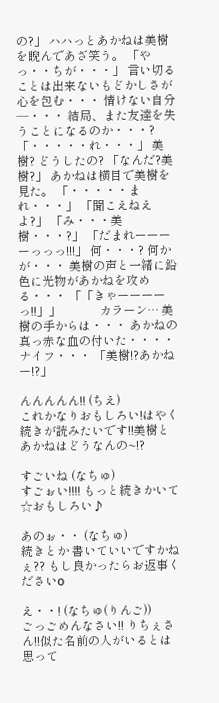の?」 ハハっとあかねは美樹を睨んであざ笑う。 「やっ・・ちが・・・」 言い切ることは出来ないもどかしさが心を包む・・・ 情けない自分―・・・ 結局、また友達を失うことになるのか・・・? 「・・・・・れ・・・」 美樹? どうしたの? 「なんだ?美樹?」 あかねは横目で美樹を見た。 「・・・・・まれ・・・」 「聞こえねえよ?」 「み・・・美樹・・・?」 「だまれーーーーっっっ!!!」 何・・・? 何かが・・・ 美樹の声と一緒に鉛色に光物があかねを攻める・・・ 「「きゃーーーーっ!!」」             カラーン… 美樹の手からは・・・ あかねの真っ赤な血の付いた・・・・   ナイフ・・・ 「美樹!?あかねー!?」

んんんんん!! (ちえ)
これかなりおもしろい!はやく続きが読みたいです!!美樹とあかねはどうなんの~!?

すごいね (なちゅ)
すごぉい!!!! もっと続きかいて☆おもしろい♪

あのぉ・・ (なちゅ)
続きとか 書いていいですかねぇ?? もし良かったらお返事くださいо

え・・! (なちゅ(りんご))
ごっごめんなさい!! りちぇさん!!似た名前の人がいるとは 思って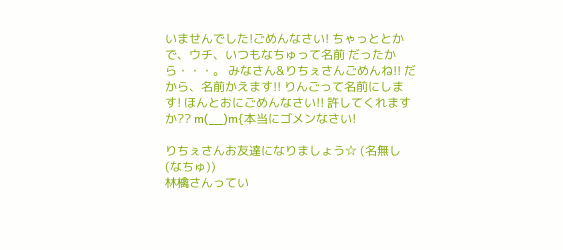いませんでした!ごめんなさい! ちゃっととかで、ウチ、いつもなちゅって名前 だったから・・・。 みなさん&りちぇさんごめんね!! だから、名前かえます!! りんごって名前にします! ほんとおにごめんなさい!! 許してくれますか?? m(__)m{本当にゴメンなさい!

りちぇさんお友達になりましょう☆ (名無し(なちゅ))
林檎さんってい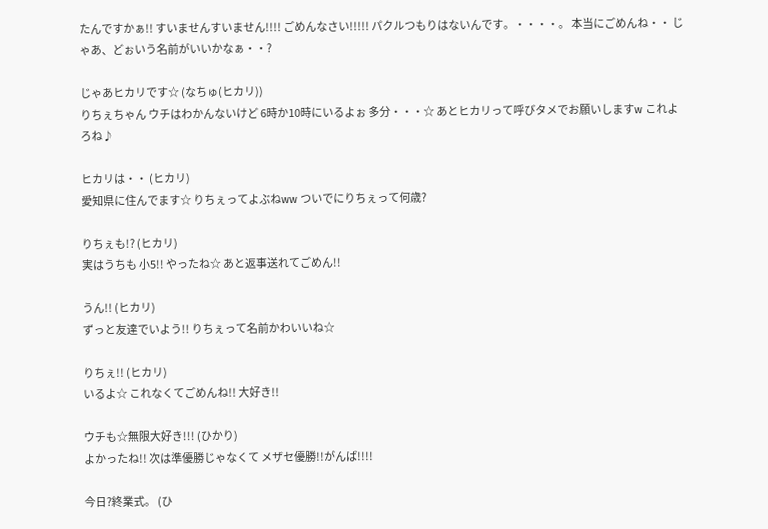たんですかぁ!! すいませんすいません!!!! ごめんなさい!!!!! パクルつもりはないんです。・・・・。 本当にごめんね・・ じゃあ、どぉいう名前がいいかなぁ・・?

じゃあヒカリです☆ (なちゅ(ヒカリ))
りちぇちゃん ウチはわかんないけど 6時か10時にいるよぉ 多分・・・☆ あとヒカリって呼びタメでお願いしますw これよろね♪

ヒカリは・・ (ヒカリ)
愛知県に住んでます☆ りちぇってよぶねww ついでにりちぇって何歳?

りちぇも!? (ヒカリ)
実はうちも 小5!! やったね☆ あと返事送れてごめん!!

うん!! (ヒカリ)
ずっと友達でいよう!! りちぇって名前かわいいね☆

りちぇ!! (ヒカリ)
いるよ☆ これなくてごめんね!! 大好き!!

ウチも☆無限大好き!!! (ひかり)
よかったね!! 次は準優勝じゃなくて メザセ優勝!!がんば!!!!

今日?終業式。 (ひ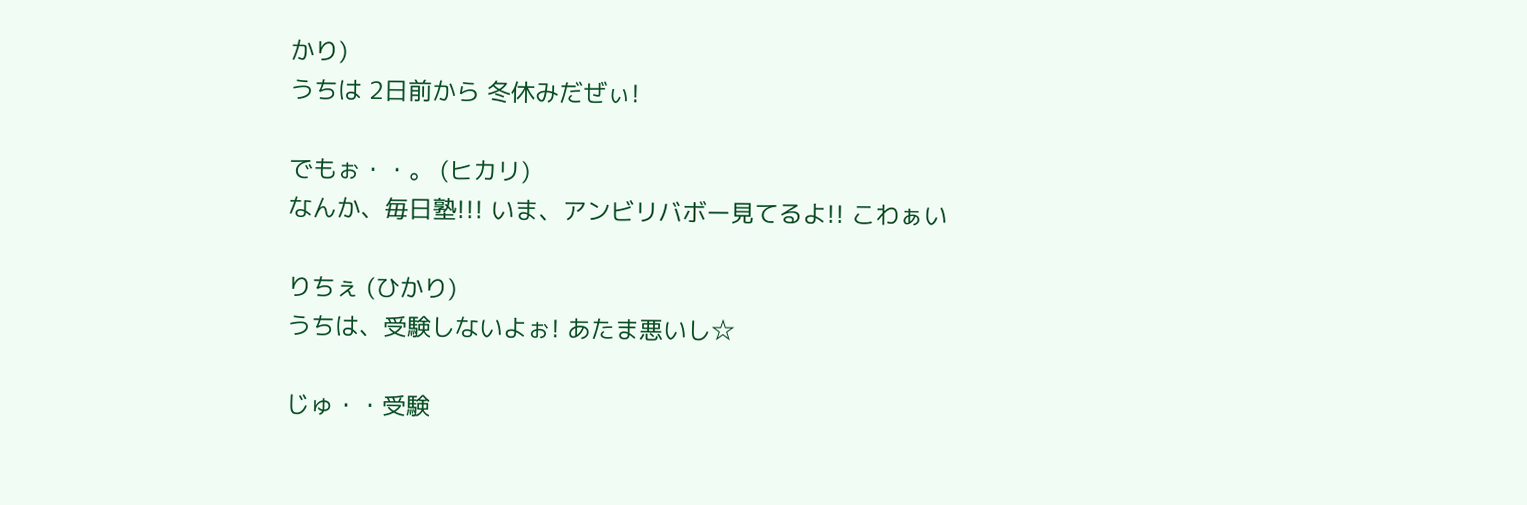かり)
うちは 2日前から 冬休みだぜぃ!

でもぉ・・。 (ヒカリ)
なんか、毎日塾!!! いま、アンビリバボー見てるよ!! こわぁい

りちぇ (ひかり)
うちは、受験しないよぉ! あたま悪いし☆

じゅ・・受験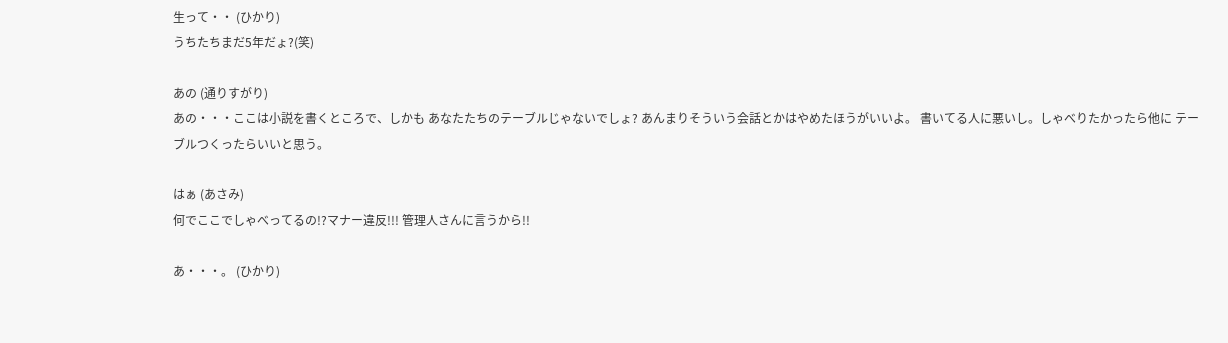生って・・ (ひかり)
うちたちまだ5年だょ?(笑)

あの (通りすがり)
あの・・・ここは小説を書くところで、しかも あなたたちのテーブルじゃないでしょ? あんまりそういう会話とかはやめたほうがいいよ。 書いてる人に悪いし。しゃべりたかったら他に テーブルつくったらいいと思う。

はぁ (あさみ)
何でここでしゃべってるの!?マナー違反!!! 管理人さんに言うから!!

あ・・・。 (ひかり)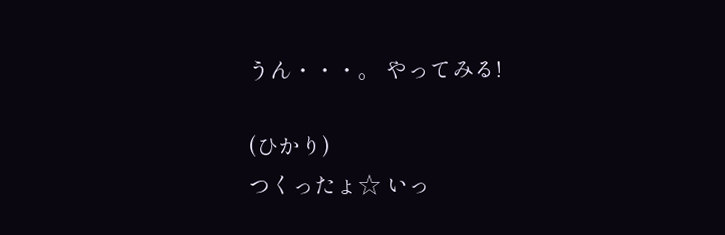うん・・・。 やってみる!

(ひかり)
つくったょ☆ いっ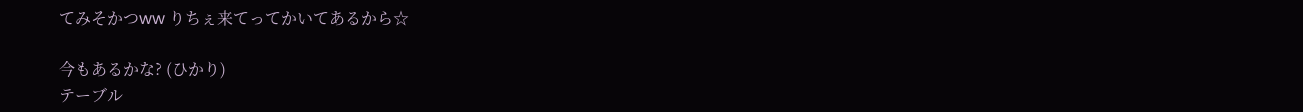てみそかつww りちぇ来てってかいてあるから☆

今もあるかな? (ひかり)
テーブル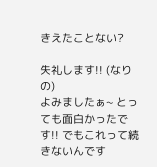きえたことない?

失礼します!! (なりの)
よみましたぁ~ とっても面白かったです!! でもこれって続きないんです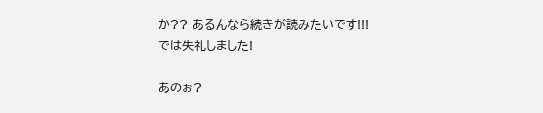か?? あるんなら続きが読みたいです!!! では失礼しました!

あのぉ?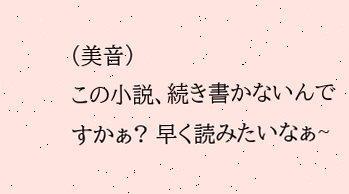(美音)
この小説、続き書かないんですかぁ? 早く読みたいなぁ~